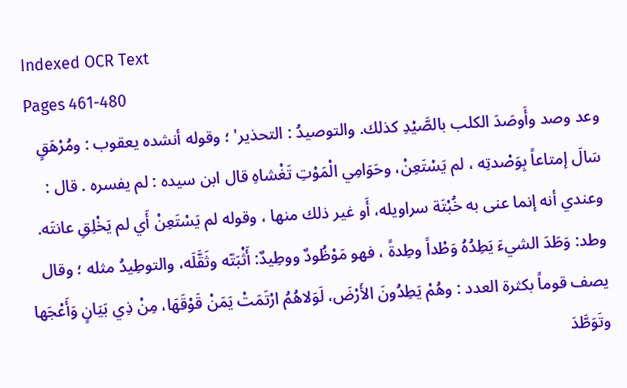Indexed OCR Text
Pages 461-480
وعد وصد وأَوصَدَ الكلب بالصَّيْدِ كذلك. والتوصيدُ : التحذير' ؛ وقوله أنشده يعقوب : ومُرْهَقٍ سَالَ إمتاعاً بِوَصْدتِه ، لم يَسْتَعِنْ، وحَوَامِي الْمَوْتِ تَغْشاهِ قال ابن سيده : لم يفسره . قال : وعندي أنه إنما عنى به خُبْتَة سراويله، أَو غير ذلك منها ، وقوله لم يَسْتَعِنْ أَي لم يَخْلِقِ عانتَه. وطد: وَطَدَ الشيءَ يَطِدُهُ وَطْداً وطِدةً ، فهو مَوْظُودٌ ووطِيدٌ: أَثْبَتّه وثَقَّلَه، والتوطِيدُ مثله ؛ وقال يصف قوماً بكثرة العدد : وهُمْ يَطِدُونَ الأَرْضَ، لَوَلاهُمُ ارْتَمَتْ يَمَنْ قَوْقَهَا، مِنْ ذِي بَيَانٍ وَأَعْجَها وتَوَطَّدَ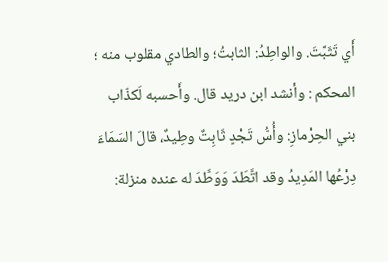أَي تَثَبَّتَ. والواطِدُ: الثابتُ؛ والطادي مقلوب منه ؛ المحكم : وأنشد ابن دريد قال. وأَحسبه لَكذّاب بني الحِرْمازِ: وأُسُّ تَجْدٍ ثَابِتٌ وطِيدٌ، قالَ السَمَاءَ دِرْعُها المَدِيدُ وقد اتَّطَدَ وَوَطَّدَ له عنده منزلة: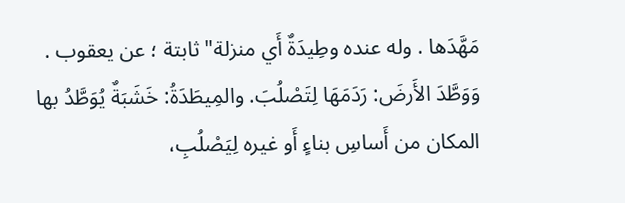مَهَّدَها . وله عنده وطِيدَةٌ أَي منزلة" ثابتة ؛ عن يعقوب . وَوَطَّدَ الأَرضَ: رَدَمَهَا لِتَصْلُبَ. والمِيطَدَةُ: خَشَبَةٌ يُوَطَّدُ بها المكان من أَساسِ بناءٍ أَو غيره لِيَصْلُبِ،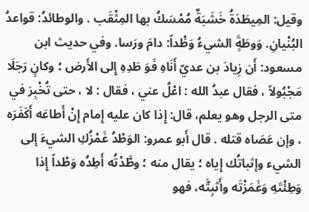وقيل: المِيطَدَةُ خَشَبَةٌ مُمْسَكُ بها المِثْقَب . والوطائدُ: قواعدُ البُنْيانِ. وَوطَةٍَ الشيءُ وَطَْداً: دامَ ورَسا. وفي حديث ابن مسعود: أَن زِيادَ بن عديّ أَنَاهِ فَوَ طَدِهِ إِلى الأَرض ؛ وكانٍ رَجَلَا مَجْبُولاً ، فقال عبدُ الله : اعْلُ عني ، فقال : لا ، حتى تُخْبِرَ في متى الرجل وهو يعلم، قال: إِذا كان عليه إِمام إِنْ أَطاعَه أَكَفَرَه ، وإن عَصَاه قتله . قال أَبو عمرو: الوَطْدُ غَمْزُكِ الشيءَ إلى الشيء وإثباتُك إِياه ؛ يقال منه ؛ وطَّدْتُه أَطِدُه وَطْداً إِذا وَطِئْتَهِ وَغَمَزْتَه وأَثبِتَّه، فهو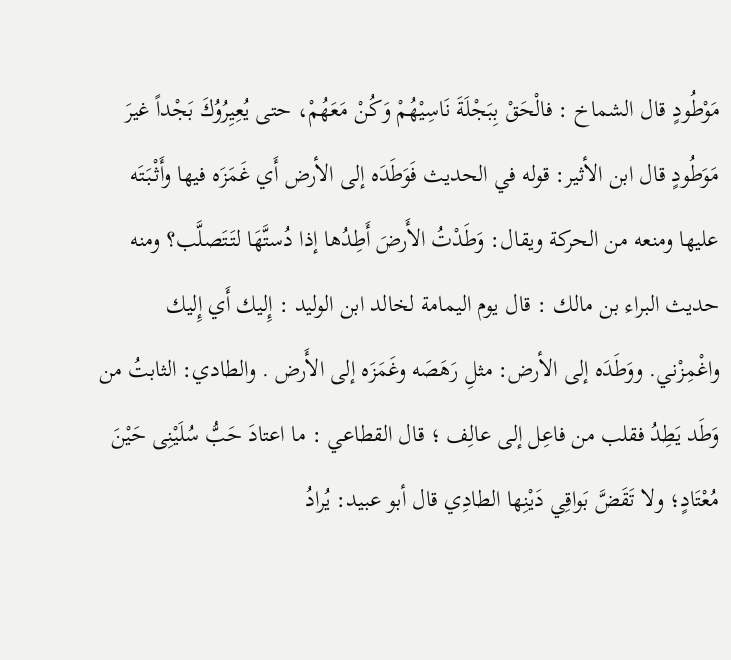مَوْطُودٍ قال الشماخ : فالْحَقْ بِبَجْلَةَ نَاسِيْهُمْ وَكُنْ مَعَهُمْ، حتى يُعِيِرُوُكَ بَجْداً غيرَ مَوَطُودٍ قال ابن الأثير: قوله في الحديث فَوَطَدَه إلى الأرض أَي غَمَزَه فيها وأَثْبَتَه عليها ومنعه من الحركة ويقال: وَطَدْتُ الأَرضَ أَطِدُها إذا دُستَّهَا لتَتَصلَّب؟ ومنه حديث البراء بن مالك : قال يوم اليمامة لخالد ابن الوليد : إِليك أَي إِليك واغْمِزْني. ووَطَدَه إلى الأرض: مثلِ رَهَصَه وغَمَزَه إلى الأَرض . والطادي: الثابتُ من وَطَد يَطِدُ فقلب من فاعِل إلى عالِف ؛ قال القطاعي : ما اعتادَ حَبُّ سُلَيْنِى حَيْنَ مُعْتَادٍ؛ ولا تَقَضَّ بَواقِي دَيْنِها الطادِي قال أبو عبيد: يُرادُ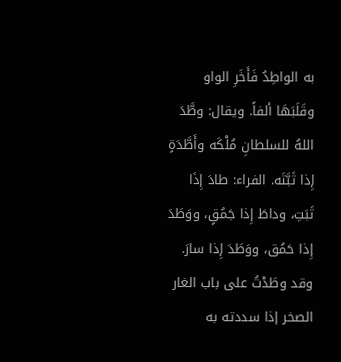به الواطِدُ فَأَخَرِ الواو وقَلَبَهَا ألفاً. ويقال: وطَّدَ اللهُ للسلطانِ مُلْكَه وأَطَّدَةٍ إِذا ثَبَّتَه. الفراء: طادَ إِذَا ثَبَتِ، وداطَ إِذا جَمُقٍ، ووَطَدَ إِذا حَمُق، ووَطَدَ إِذا سارَ. وقد وطَدْتُ على باب الغار الصخر إذا سددته به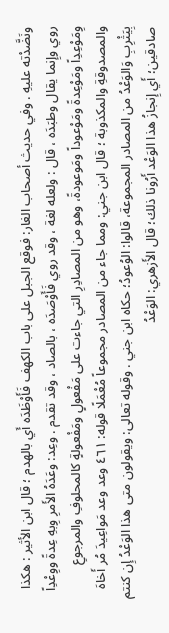ونَضَّدْته عليهِ . وفي حديث أصحاب الغار: فوقع الجبل على باب الكهف فَأَوْظَدَه أَي بالهدم ؛ قال ابن الأثير : هكذا روي وإِنما يقال وطبَدَه ، قال : ولعله لغة ، وقد روي فَأَوْصَدَه ، بالصاد ، وقد تقدم . وعِد: وعَدَهُ الأَمرِ وِبهِ عِدةً ووِعْدِاً وِمَوْعِدِاً ومَوْعِدةً ومَوْعوداً ومَوعودةً، وهو من المصادِرِ التي جاءت على مَفْعولٍ ومَفْعولةٍ كالمحلوفِ والمرجوعِ والمصدوقةِ والمكذوبة ؛ قال ابن جني: ومما جاء من المصادر مجموعاً مُعْمَلًا قوله: ٤٦١ وعد وعد مَواعِيدَ مُر أَخاهَ بِيَثْرِبِ وَالوَعْدُ من المصادر المجموعة، قالوا: الوُعودُ؛ حكاه ابن جني . وقوله تعالى: ويقولون متى هذا الوَعْدُ إِن كنتم صادقين؛ أَي إِنجازُ هذا الوَعْد أَرُونا ذلك؛ قال الأَزهري: الوَعْدُ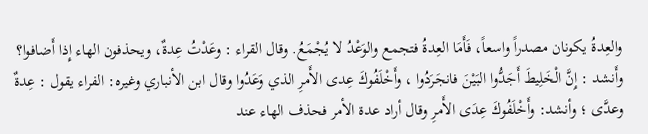والعِدةُ يكونان مصدراً واسعاً، فَأَمَا العِدةُ فتجمع والوَعْدُ لا يُجْمَعُ. وقال القراء : وعَدْتُ عِدةٌ، ويحذفون الهاء إِذا أَضافوا؟ وأَنشد : إِنَّ الْخَلِيطَ أَجَدُّوا البَيْنَ فانجَرَدُوا ، وأَخْلَفُوكَ عِدى الأَمرِ الذي وَعَدُوا وقال ابن الأنباري وغيره: الفراء يقول : عِدةٌ وعدَّى ؛ وأنشد: وأَخْلَفُوكَ عِدَى الأَمرِ وقال أراد عدة الأمر فحذف الهاء عند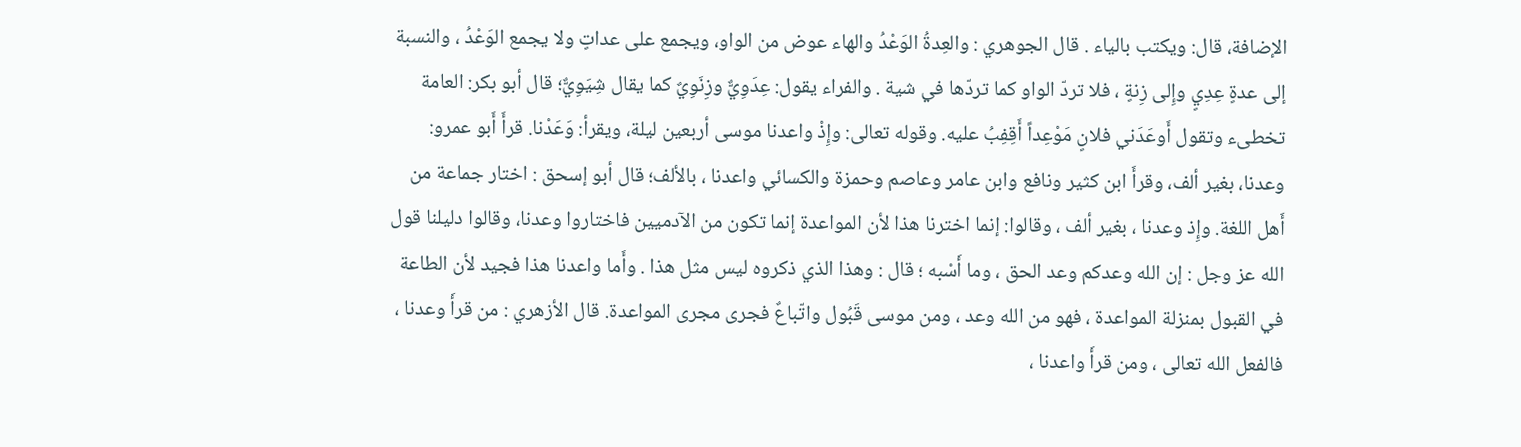الإضافة، قال: ويكتب بالياء . قال الجوهري : والعِدةُ الوَعْدُ والهاء عوض من الواو، ويجمع على عداتٍ ولا يجمع الوَعْدُ ، والنسبة إلى عدةٍ عِدِيٍ وإِلى زِنةٍ ، فلا تردّ الواو كما تردّها في شية . والفراء يقول: عِدَوِيٌّ وزِنَوِيٌ كما يقال شِيَوِيٌّ؛ قال أبو بكر: العامة تخطىء وتقول أَوعَدَني فلانٍ مَوْعِداً أَقِفِبُ عليه. وقوله تعالى: وإِذْ واعدنا موسى أربعين ليلة، ويقرأ: وَعَدْنا. قرأَ أَبو عمرو: وعدنا، بغير ألف، وقرأَ ابن كثير ونافع وابن عامر وعاصم وحمزة والكسائي واعدنا ، بالألف؛ قال أبو إسحق : اختار جماعة من أَهل اللغة. وإِذ وعدنا ، بغير ألف ، وقالوا: إنما اخترنا هذا لأن المواعدة إنما تكون من الآدميين فاختاروا وعدنا، وقالوا دليلنا قول الله عز وجل : إن الله وعدكم وعد الحق ، وما أَسْبه ؛ قال : وهذا الذي ذكروه ليس مثل هذا . وأَما واعدنا هذا فجيد لأن الطاعة في القبول بمنزلة المواعدة ، فهو من الله وعد ، ومن موسى قَبُول واتّباعٌ فجرى مجرى المواعدة. قال الأزهري : من قرأَ وعدنا ، فالفعل الله تعالى ، ومن قرأَ واعدنا ،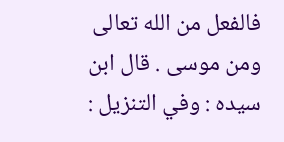فالفعل من الله تعالى ومن موسى . قال ابن سيده : وفي التنزيل :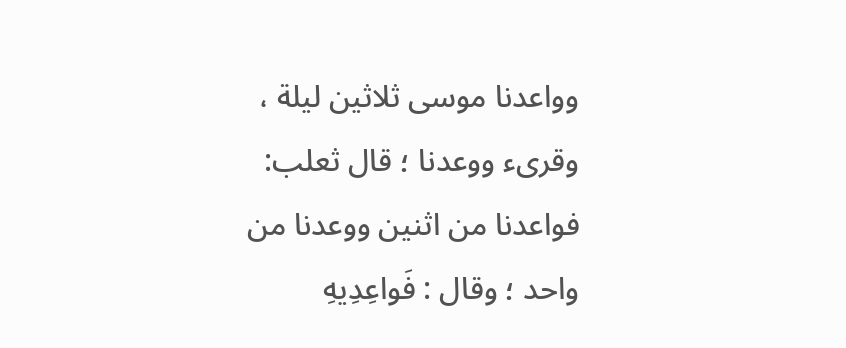وواعدنا موسى ثلاثين ليلة ، وقرىء ووعدنا ؛ قال ثعلب: فواعدنا من اثنين ووعدنا من واحد ؛ وقال : فَواعِدِيهِ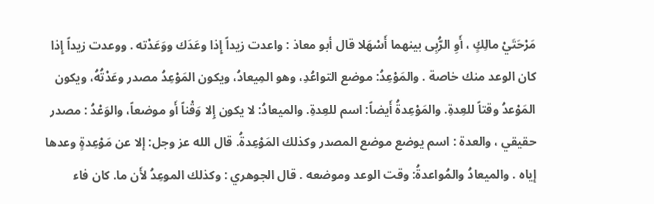مَرْحَتَيْ مالِكٍ ، أَوِ الرُّبِى بينهما أَسْهَلا قال أبو معاذ : واعدت زيداً إِذا وعَدَك ووَعَدْته . ووعدت زيداً إِذا كان الوعد منك خاصة . والمَوْعِدُ: موضع التواعُدِ، وهو المِيعادُ، ويكون المَوْعِدُ مصدر وعَدْتُهُ، ويكون المَوْعدُ وقتاً للعِدةِ. والمَوْعِدةُ أَيضاً: اسم للعِدةِ. والميعادُ: لا يكون إِلا وَقْناً أَو موضعاً، والوَعْدُ : مصدر حقيقي ، والعدة : اسم يوضع موضع المصدر وكذلك المَوْعِدةُ. قال الله عز وجل: إلا عن مَوْعِدةٍ وعدها إياه . والميعادُ والمُواعدةُ: وقت الوعد وموضعه . قال الجوهري : وكذلك الموعِدُ لأَن ما. كان فاء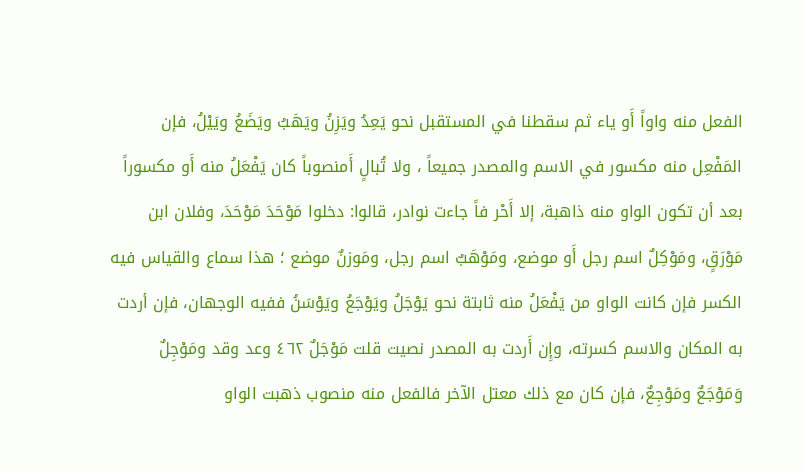الفعل منه واواً أَو ياء ثم سقطنا في المستقبل نحو يَعِدُ ويَزِنُ ويَهَبُ ويَضَعُ ويَيْلُ، فإن المَفْعِل منه مكسور في الاسم والمصدر جميعاً ، ولا تُبالٍ أَمنصوباً كان يَفْعَلُ منه أَو مكسوراً بعد أن تكون الواو منه ذاهبة، إلا أَحْر فاً جاءت نوادر، قالوا: دخلوا مَوْحَدَ مَوْحَدَ، وفلان ابن مَوْرَقٍ، ومَوْكِلٌ اسم رجل أَو موضع، ومَوْهَبٌ اسم رجل، ومَوزنٌ موضع ؛ هذا سماع والقياس فيه الكسر فإن كانت الواو من يَفْعَلُ منه ثابتة نحو يَوْجَلُ ويَوْجَعُ ويَوْسَنُ ففيه الوجهان، فإن أردت به المكان والاسم كسرته، وإِن أَردت به المصدر نصيت قلت مَوْجَلٌ ٤٦٢ وعد وقد ومَوْجِلٌ وَمَوْجَعٌ ومَوْجِعٌ، فإن كان مع ذلك معتل الآخر فالفعل منه منصوب ذهبت الواو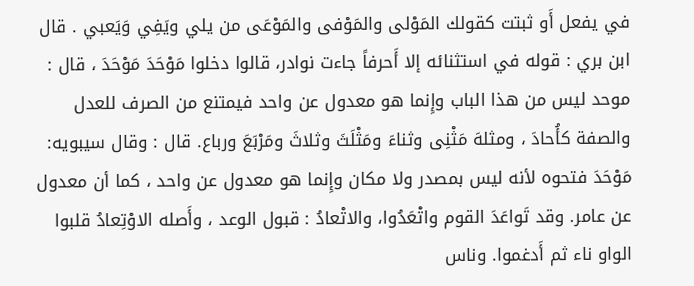في يفعل أَو ثبتت كقولك المَوْلى والمَوْفى والمَوْعَى من يلي ويَفِي وَيَعبي . قال ابن بري : قوله في استثنائه إلا أَحرفاً جاءت نوادر، قالوا دخلوا مَوْحَدَ مَوْحَدَ ، قال : موحد ليس من هذا الباب وإِنما هو معدول عن واحد فيمتنع من الصرف للعدل والصفة كأُحادَ ، ومثلهَ مَثْنِى وثناءَ ومَثْلَثَ وثلاثَ ومَرْبَعَ ورباع. قال : وقال سيبويه: مَوْحَدَ فتحوه لأنه ليس بمصدر ولا مكان وإِنما هو معدول عن واحد ، كما أن معدول عن عامر. وقد تَواعَدَ القوم واتْعَدُوا، والاتْعادُ : قبول الوعد ، وأَصله الاوْتِعادُ قلبوا الواو ناء ثم أَدغموا. وناس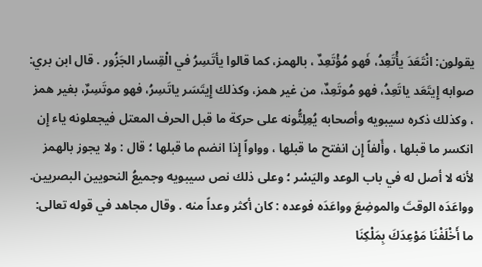يقولون: انْتَعَدَ يأْتَعِدُ، فَهو مُؤْتَعِدٌ ، بالهمز، كما قالوا يأتَسِرُ في الْقِسار الجَزُور . قال ابن بري: صوابه إِيتَعَد ياتَعِدُ، فهو مُوتَعِدٌ، من غير همز، وكذلك إِيتَسَر ياتَسِرُ، فهو موتَسِرٌ، بغير همز ، وكذلك ذكره سيبويه وأصحابه يُعِلِتُّونه على حركة ما قبل الحرف المعتل فيجعلونه ياء إِن انكسر ما قبلها ، وأَلفاً إِن انفتح ما قبلها ، وواواً إِذا انضم ما قبلها ؛ قال : ولا يجوز بالهمز لأنه لا أصل له في باب الوعد واليَسْر ؛ وعلى ذلك نص سيبويه وجميعُ النحويين البصريين. وواعَدَه الوقتَ والموضِعَ وواعَدَه فوعده : كان أكثر وعداً منه . وقال مجاهد في قوله تعالى: ما أَخْلَفْنَا مَوْعِدَكَ بِمَلْكِنَا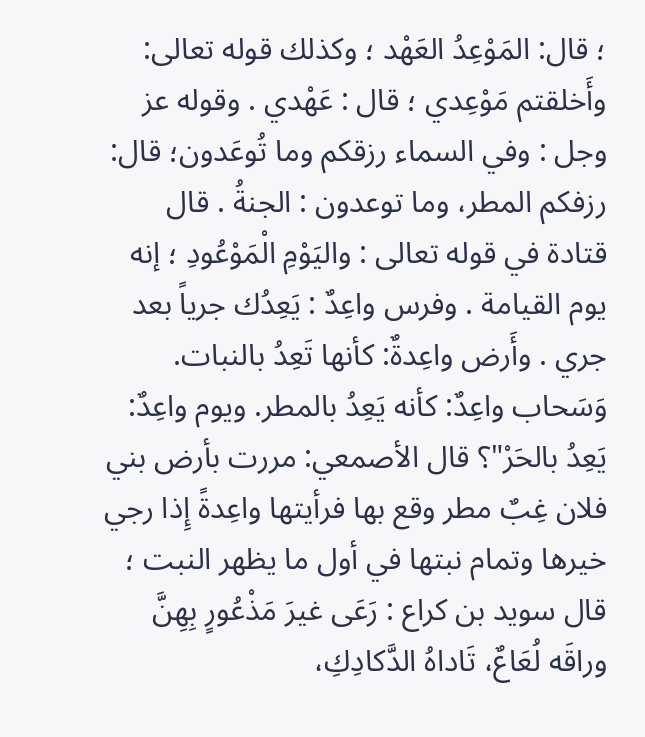؛ قال: المَوْعِدُ العَهْد ؛ وكذلك قوله تعالى: وأَخلقتم مَوْعِدي ؛ قال : عَهْدي . وقوله عز وجل : وفي السماء رزقكم وما تُوعَدون؛ قال: رزفكم المطر، وما توعدون : الجنةُ . قال قتادة في قوله تعالى : واليَوْمِ الْمَوْعُودِ ؛ إنه يوم القيامة . وفرس واعِدٌ : يَعِدُك جرياً بعد جري . وأَرض واعِدةٌ: كأنها تَعِدُ بالنبات. وَسَحاب واعِدٌ: كأنه يَعِدُ بالمطر. ويوم واعِدٌ: يَعِدُ بالحَرْ"؟ قال الأصمعي: مررت بأرض بني فلان غِبٌ مطر وقع بها فرأيتها واعِدةً إِذا رجي خيرها وتمام نبتها في أول ما يظهر النبت ؛ قال سويد بن كراع : رَعَى غيرَ مَذْعُورٍ بِهِنَّ وراقَه لُعَاعٌ، تَاداهُ الدَّكادِكِ،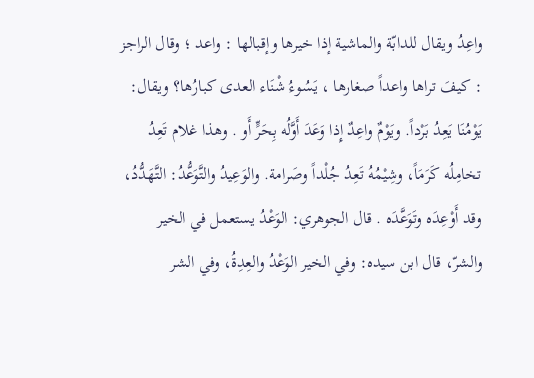واعِدُ ويقال للدابّة والماشية إذا خيرها وإقبالها : واعد ؛ وقال الراجز : كيفَ تراها واعداً صغارها ، يَسُوءُ شْنَاء العدى كبارُها؟ ويقال: يَوْمُنَا يَعِدُ بَرْداً. ويَوْمٌ واعِدٌ إِذا وَعَدَ أَوَّلُه بِحَرٍّ أَو . وهذا غلام تَعِدُ تخامِلُه كَرَمَاً، وشِيْمُهُ تَعِدُ جُلْداً وصَرامة. والوَعِيدُ والتَّوَعُّدُ: التَّهَدُّدُ، وقد أَوْعِدَه وتَوَعَّدَه . قال الجوهري: الوَعْدُ يستعمل في الخير والشرّ، قال ابن سيده: وفي الخير الوَعْدُ والعِدِةُ، وفي الشر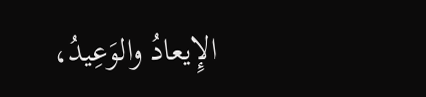الإِيعادُ والوَعِيدُ،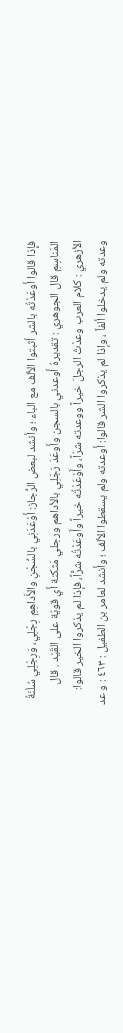فإِذا قالوا أَوعَدْتُه بالشر أثبتوا الألف مع الباء ؛ وأنشد لبعض الرُّجاز: أَوْعَدَنِي بالسُّجْنِ والأَداهِمِ رِجْلِي، وَرِجْلِي سُلْنَةُ المَناسِمِ قال الجوهري : تقديرهُ أَوعدني بالسجن وأَوعَدَ رَجَلِي بالأداهم ورجلي مَثكنة أَي قويّة على القَيْد . قال الأزهري : كلام العرب وعدْتُ الرجلَ خيراً ووعدته شرّاً، وأَوْعَدْتُه خيراً وأَوعَدْتُه شرًّاً، فإذا لم يذكروا الخير قالوا: وعدته ولم يدخلوا ألفاً ، وإذا لم يذكروا الشر قالوا: أَوعدته ولم يسقطوا الألف ؛ وأَنشد لعامر بن الطفيل : ٤٦٣ : و عد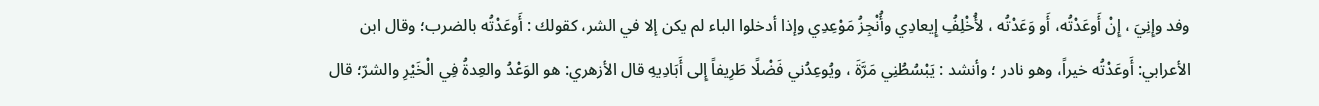وفد وإِنِيَ ، إِنْ أَوعَدْتُه، أَو وَعَدْتُه ، لأُخْلِفُِ إِيعادِي وأُنْجِزُ مَوْعِدِي وإذا أدخلوا الباء لم يكن إلا في الشر، كقولك : أَوعَدْتُه بالضرب؛ وقال ابن الأعرابي: أَوعَدْتُه خيراً، وهو نادر ؛ وأنشد : يَبْسُطُنِي مَرَّةَ ، ويُوعِدُني فَضْلًا طَرِيفاً إِلى أَبَادِيهِ قال الأزهري: هو الوَعْدُ والعِدةُ فِي الْخَيْرِ والشرّ؛ قال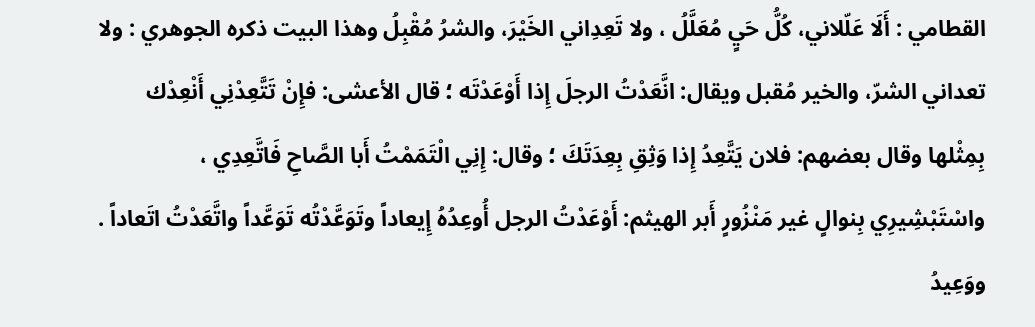القطامي : أَلَا عَلّلاني، كُلُّ حَيٍ مُعَلَّلُ ، ولا تَعِدِاني الخَيْرَ، والشرُ مُقْبِلُ وهذا البيت ذكره الجوهري : ولا تعداني الشرّ، والخير مُقبل ويقال: انَّعَدْتُ الرجلَ إِذا أَوْعَدْتَه ؛ قال الأعشى: فإِنْ تَتَّعِدْنِي أَنْعِدْك بِمِثْلها وقال بعضهم: فلان يَتَّعِدُ إِذا وَثِقِ بِعِدَتَكَ ؛ وقال: إِنِي الْتَمَمْتُ أَبا الصَّاحِ فَاتَّعِدِي ، واسْتَبْشِيرِي بِنوالٍ غير مَنْزُورٍ أَبر الهيثم: أَوْعَدْتُ الرجل أُوعِدُهُ إِيعاداً وتَوَعَّدْتُه تَوَعَّداً واتَّعَدْتُ اتَعاداً . ووَعِيدُ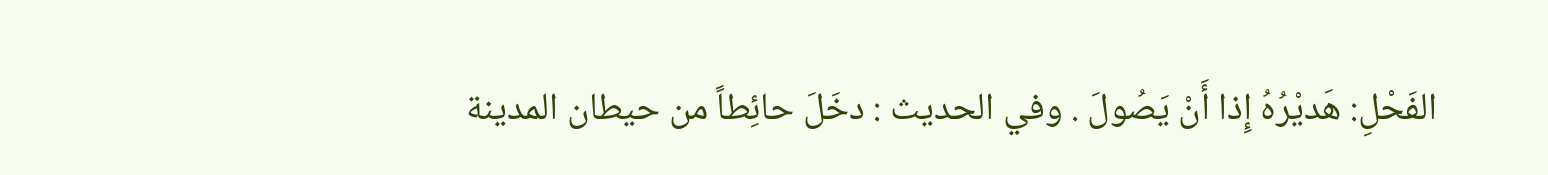الفَحْلِ: هَديْرُهُ إِذا أَنْ يَصُولَ . وفي الحديث : دخَلَ حائِطاً من حيطان المدينة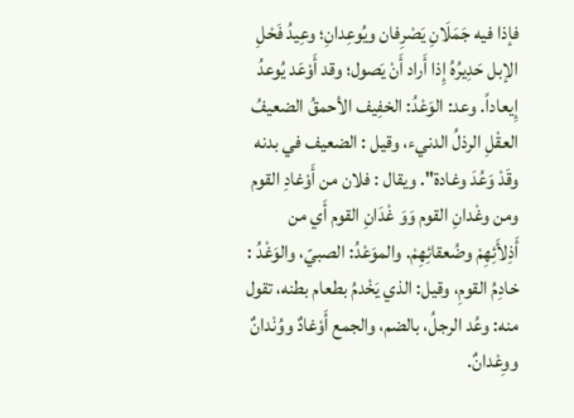فإذا فيه جَمَلَانِ يَصْرِفان ويُوعِدانِ؛ وعِيدُ فَحْلِ الإبل حَدِيرُهُ إِذا أَراد أَنْ يَصول؛ وقد أَوْعَد يُوعدُ إِيعاداً. وعد: الوَعْدُ: الخفِيف الأحمقُ الضعيفُ العقْلِ الرذلُ الدنيء، وقيل : الضعيف في بدنه وقَدْ وَعُدَ وغادة". ويقال : فلان من أَوْغادِ القوم ومن وغْدانِ القوم وَوَ غْدَانِ القوم أَي من أَذِلأَئِهِمْ وضُعقائِهِمْ. والموَعْدُ: الصبيّ، والوَغْدُ : خادِمُ القومِ، وقيل: الذي يَخْدمُ بطعام بطنه، تقول منه: وعُد الرجلُ، بالضم، والجمع أَوْغادٌ ووُنْدانٌ ووِعْدانٌ.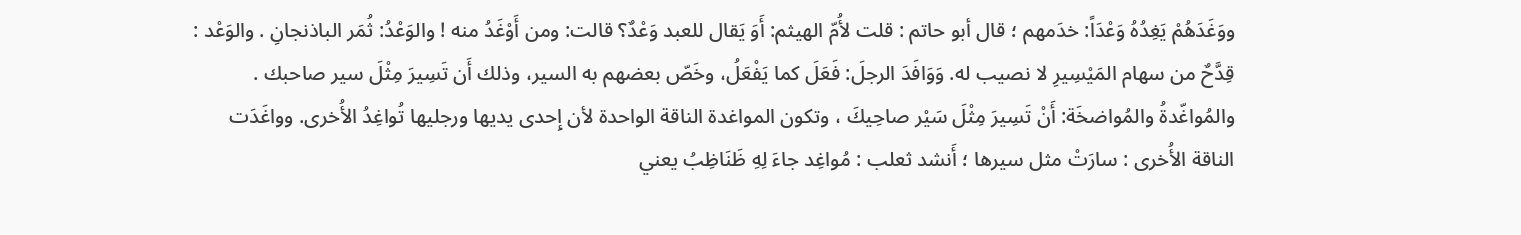ووَغَدَهُمْ يَغِدُهُ وَعْدَاً: خدَمهم ؛ قال أبو حاتم : قلت لأُمّ الهيثم: أَوَ يَقال للعبد وَعْدٌ؟ قالت: ومن أَوْغَدُ منه ! والوَعْدُ: ثُمَر الباذنجانِ . والوَعْد : قِدَّحٌ من سهام المَيْسِيرِ لا نصيب له. وَوَافَدَ الرجلَ: فَعَلَ كما يَفْعَلُ، وخَصّ بعضهم به السير، وذلك أَن تَسِيرَ مِثْلَ سير صاحبك . والمُواغّدةُ والمُواضخَة: أَنْ تَسِيرَ مِثْلَ سَيْر صاحِيكَ ، وتكون المواغدة الناقة الواحدة لأن إِحدى يديها ورجليها تُواغِدُ الأُخرى. وواغَدَت الناقة الأُخرى : سارَتْ مثل سيرها ؛ أَنشد ثعلب : مُواغِد جاءَ لِهِ ظَنَاظِبُ يعني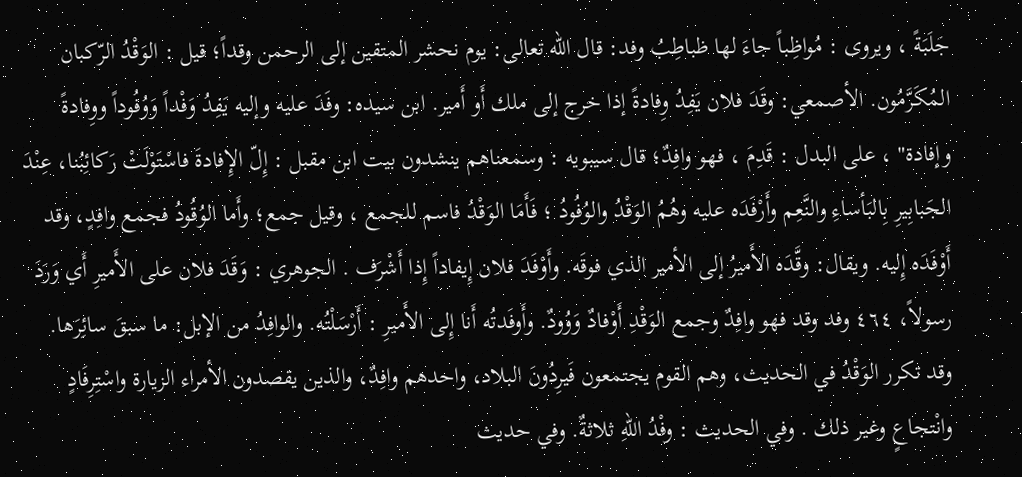جَلَبَةً ، ويروى : مُواظِباً جاءَ لها ظباطِبُ وفد: قال الله تعالى: يوم نحشر المتقين إلى الرحمن وقداً؛ قيل : الوَقْدُ الرّكبان المُكَرَّمُون. الأصمعي: وقَدَ فلان يَفِدُ وِفادةً إذا خرج إلى ملك أَو أَمير. ابن سيده: وفَدَ عليه وإليه يَفِدُ وَفْداً وَوُفُوداً ووِفادةً وإفادة" ، على البدل : قَدِمَ ، فهو وافِدٌ؛ قال سيبويه : وسمعناهم ينشدون بيت ابن مقبل : إِلّ الإِفادةَ فاسْتَوْلَتْ رَكائِبُنا، عِنْدَ الجَبابِيرِ بِالبَأساءِ والنَّعِم وأَرْفَدَه عليه وهُمُ الوَقْدُ والوُفُودُ ؛ فَأَمَا الوَقْدُ فاسم للجمع ، وقيل جمع؛ وأَما الوُقُودُ فجمع وافِدٍ، وقد أَوْفَدَه إِليه. ويقال: وقَّدَه الأَميرُ إلى الأمير الذي فوقَه. وأَوْفَدَ فلان إِيفاداً إِذا أَشْرَف . الجوهري : وَقَدَ فلان على الأَميرِ أَي وَرَدَ رسولاً، ٤٦٤ وفد وقد فهو وافِدٌ وجمع الوَقْدِ أَوْفادٌ وَوُودٌ. وأَوفَدتُه أَنا إِلى الأَميرِ : أَرْسَلْتُه. والوافِدُ من الإبل: ما سبقَ سائِرَها. وقد تكرر الوَقْدُ في الحديث، وهم القوم يجتمعون فَيرِدُونَ البلاد، واحدهم وافِدٌ، والذين يقصدون الأمراء الزيارة واسْتِرِفَادٍ وانْتجاعٍ وغير ذلك . وفي الحديث : وفْدُ اللهِ ثلاثةٌ. وفي حديث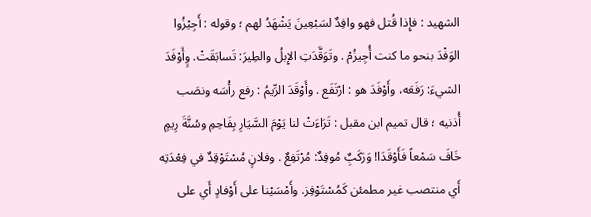الشهيد : فإِذا قُتل فهو وافِدٌ لسَبْعِينَ يَشْهَدُ لهم ؛ وقوله : أَجِيْزُوا الوَفْدَ بنحو ما كنت أُجِيزُمْ . وتَوَقَّدَتِ الإِبلُ والطِيرَ: تَسابَقَتْ. وٍأَوْفَدَ الشيءَ: رَفَعَه، وأَوْفَدَ هو : ارْتَفَع . وأَوْقَدَ الرِّيمُ : رفع رأْسَه ونصَب أُذنيه ؛ قال تميم ابن مقبل : تَرَاءَتْ لنا يَوْمَ السَّيَارِ بِفَاحِمِ وسُنَّةَ رِيمٍ خَافَ سَمْعاً فَأَوْقَدَا! وَرَكَبٌِ مُوفِدٌ: مُرْتَفِعٌ . وفلانٍ مُسْتَوْقِدٌ في فِعْدَتِه أَي منتصب غير مطمئن كَمُسْتَوْفِز. وأَمْسَيْنا على أَوْفادٍ أَي على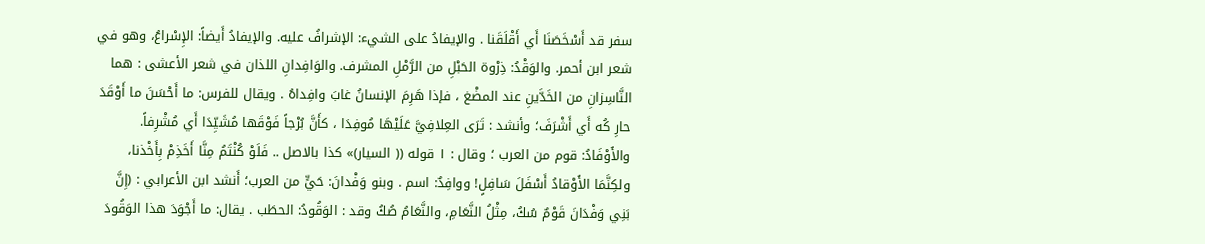سفر قد أَسْخَصَنَا أَي أَقْلَقَنا . والإيفادُ على الشيء: الإشرافُ عليه. والإيفادُ أَيضاً: الإِسْراعُ، وهو في شعر ابن أحمر. والوَقْدُ: ذِرْوة الحَبْلِ من الرَّمْلِ المشرف. والوَافِدانِ اللذان في شعر الأعشى : هما النَّاسِزانِ من الخَدَّينِ عند المضْغ ، فإذا هَرِمَ الإنسانُ غابَ وافِداهُ . ويقال للفرس: ما أَحْسَنَ ما أَوْقَدَ حارِ كُه أَي أَشْرَفَ؛ وأنشد : تَرَى العِلافِيَّ عَلَيْهَا مُوفِدَا ، كأَنَّ بُرْجاً فَوْقَها مُشَيِّدَا أَي مُشْرِفاً. والأَوْفَادُ: قوم من العرب ؛ وقال : ١ قوله (( السيار)» كذا بالاصل .. فَلَوْ كُنْتَمُ مِنَّا أَخَذِمْ بِأَخْذنا، ولكِنَّمَا الأَوْقادُ أَسْفَلَ سَافِلٍ! ووافِدٌ: اسم . وبنو وَفْدانَ: حَيٍّ من العرب؛ أَنشد ابن الأعرابي : (إِنَّ بَنِي وَفْدَانَ قَوْمٌ سُكُ، مِثْلُ النَّعَامِ، والنَّعَامُ صُكُ وقد : الوَقُودُ: الحطَب . يقال: ما أَجْوَدَ هذا الوَقُودَ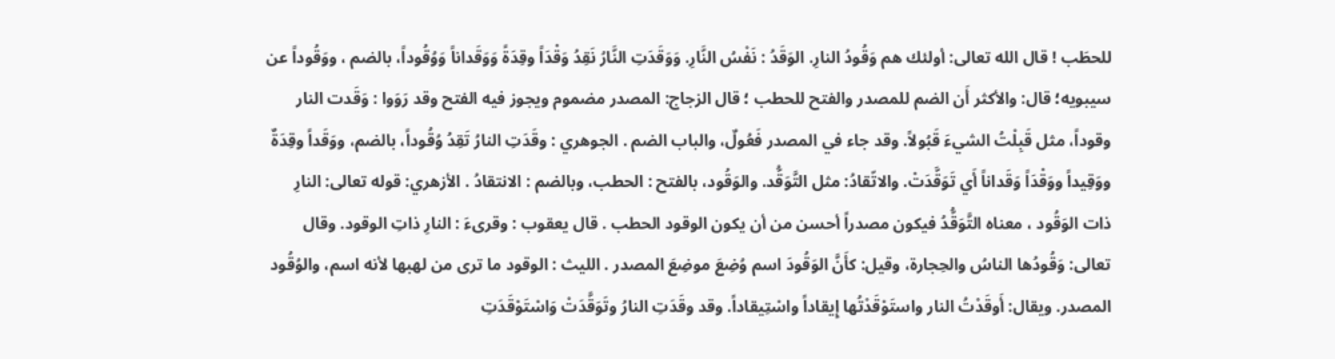للحطَب ! قال الله تعالى: أولئك هم وَقُودُ النارِ. الوَقَدُ : نَفْسُ النَّارِ. وَوَقَدَتِ النَّارُ نَقِدُ وَقْدَاً وقِدَةً وَوَقَداناً وَوُقُوداً، بالضم ، ووَقُوداً عن سيبويه؛ قال: والأكثر أَن الضم للمصدر والفتح للحطب ؛ قال الزجاج: المصدر مضموم ويجوز فيه الفتح وقد رَوَوا : وَقَدت النار وقوداً، مثل قَبِلْتُ الشيءَ قَبُولاً. وقد جاء في المصدر فَعُولٌ، والباب الضم . الجوهري : وقَدَتِ النارُ تَقِدُ وُقُوداً، بالضم، ووَقَداً وقِدَةٌ ووَقِيداً ووَقْدَاً وَقَداناً أَي تَوَقَّدَتْ. والاتّقادُ: مثل التَّوَقُّد. والوَقُود، بالفتح : الحطب، وبالضم : الانتقادُ . الأزهري: قوله تعالى: النارِ ذات الوَقُود ، معناه التَّوَقُّدُ فيكون مصدراً أحسن من أن يكون الوقود الحطب . قال يعقوب : وقرىءَ : النارِ ذاتِ الوقود. وقال تعالى: وَقُودُها الناسُ والحِجارة، وقيل: كأَنَّ الوَقُودَ اسم وُضِعَ موضِعَ المصدر . الليث : الوقود ما ترى من لهبها لأنه اسم، والوُقُود المصدر. ويقال: أَوقَدْتُ النار واستَوْقَدْتُها إِيقاداً واسْتِيقاداً. وقد وقَدَتِ النارُ وتَوَقَّدَتْ وَاسْتَوْقَدَتِ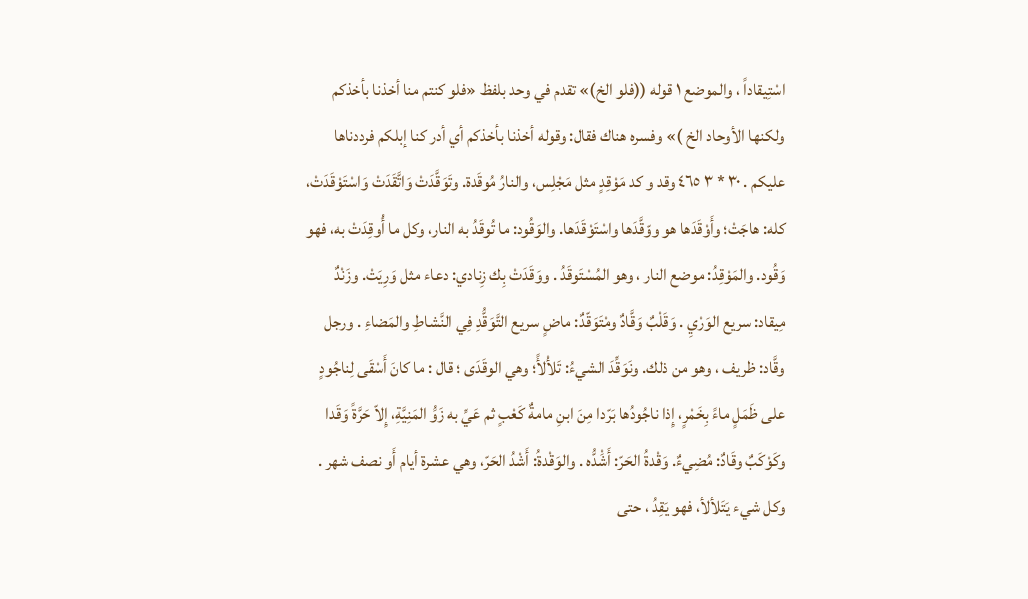اسْتِيقاداً ، والموضع ١ قوله ((فلو الخ)» تقدم في وحد بلفظ «فلو كنتم منا أخذنا بأخذكم ولكنها الأوحاد الخ )» وفسره هناك فقال: وقوله أخذنا بأخذكم أي أدر كنا إبلكم فرددناها عليكم . ٣٠ * ٣ ٤٦٥ وقد و کد مَوْقِدٍ مثل مَجْلِس، والنارُ مُوقَدة. وتَوَقَّدَتْ وَاتَّقَدَتْ وَاسْتَوْقَدَتْ، كله: هاجَتْ؛ وأَوْقَدَها هو ووّقَّدَها واسْتَوْقَدَها. والوَقُود: ما تُوقَدُ به النار، وكل ما أُوقِدَتْ به، فهو وَقُود. والمَوْقِدُ: موضع النار ، وهو المُسْتَوقَدُ . ووَقَدَتْ بِك زِنادي: دعاء مثل وَرِيَتْ. وزَنْدٌ مِيقاد: سريع الوَرْيِ . وَقَلْبٌ وَقَّادٌ ومْتَوَقّدٌ: ماضٍ سريع التَّوَقُّدِ فِي النَّشاطِ والمَضاءِ . ورجل وقَّاد: ظريف ، وهو من ذلك. ونَوَقِّدَ الشيءُ: تَلأْلأً؛ وهي الوقَدَى ؛ قال : ما كانَ أَسْقَى لِناجُودٍ على ظَمَلٍ ماءً بِخَمْرٍ، إِذا ناجُودُها بَرّدا مِنَ ابنِ مامةٌ كَعْبٍ ثم عَيِّ به زَوَُ المَنِيَّةِ، إِلاّ حَرَّةً وَقَدا وكَوْكَبٌ وقَادٌ: مُضِيءٌ. وَقْدةُ الحَرّ: أَشَْدُّه . والوَقْدةُ: أَشْدُ الحَرّ، وهي عشرة أيام أَو نصف شهر . وكل شيء يَتَلألأ، فهو يَقِدُ ، حتى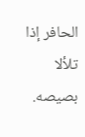الحافر إذا تلألا بصيصه.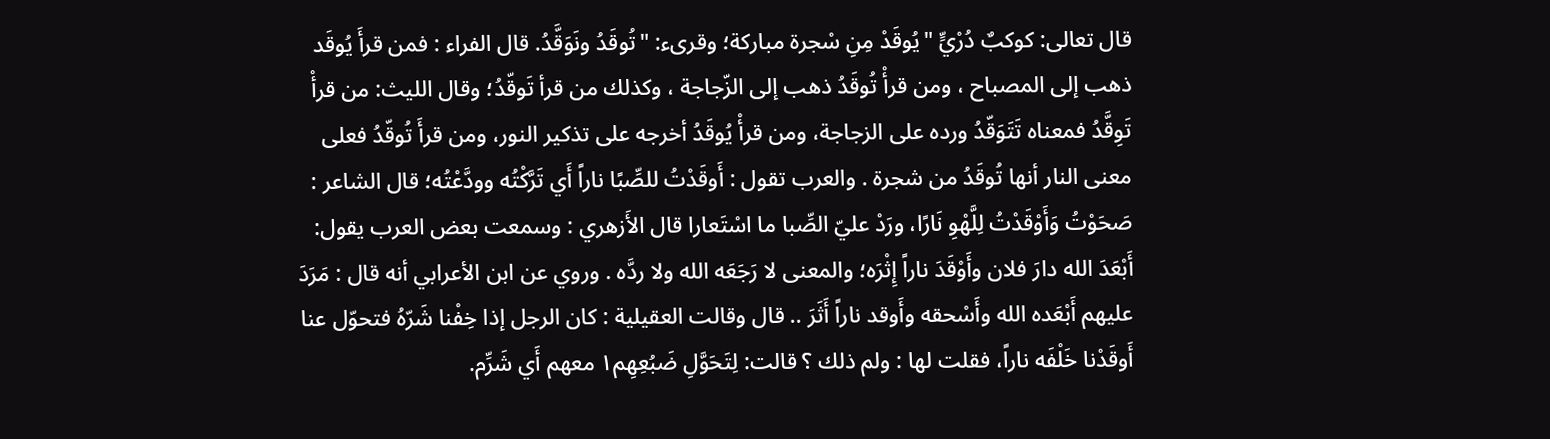قال تعالى: كوكبٌ دُرْيٍّ "يُوقَدْ مِنِ سْجرة مباركة؛ وقرىء: "تُوقَدُ ونَوَقَّدُ. قال الفراء : فمن قرأَ يُوقَد ذهب إلى المصباح ، ومن قرأْ تُوقَدُ ذهب إلى الزّجاجة ، وكذلك من قرأ تَوقّدُ؛ وقال الليث: من قرأْ تَوِقَّدُ فمعناه تَتَوَقّدُ ورده على الزجاجة، ومن قرأْ يُوقَدُ أخرجه على تذكير النور، ومن قرأَ تُوقّدُ فعلى معنى النار أنها تُوقَدُ من شجرة . والعرب تقول : أَوقَدْتُ للصِّبًا ناراً أَي تَرَّكْتُه وودَّعْتُه؛ قال الشاعر : صَحَوْتُ وَأَوْقَدْتُ لِلَّهْوِ نَارًا، ورَدْ عليّ الصِّبا ما اسْتَعارا قال الأَزهري : وسمعت بعض العرب يقول: أَبْعَدَ الله دارَ فلان وأَوْقَدَ ناراً إِثْرَه؛ والمعنى لا رَجَعَه الله ولا ردَّه . وروي عن ابن الأعرابي أنه قال : مَرَدَ عليهم أَبْعَده الله وأَسْحقه وأَوقد ناراً أَثَرَ .. قال وقالت العقيلية : كان الرجل إذا خِفْنا شَرّهُ فتحوّل عنا أَوقَدْنا خَلْفَه ناراً، فقلت لها : ولم ذلك ؟ قالت: لِتَحَوَّلِ ضَبُعِهِم١ معهم أَي شَرِّم.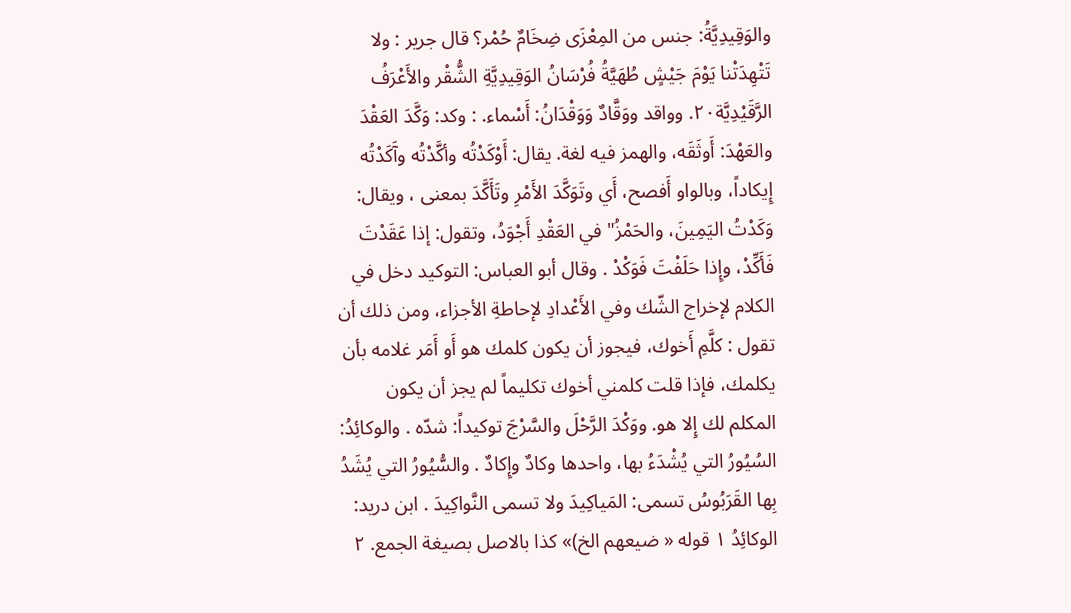والوَقِيدِيَّةُ: جنس من المِعْزَى ضِخَامٌ حُمْر؟ قال جرير : ولا تَتْهِدَتْنا يَوْمَ جَيْشٍ طُهَيَّةُ فُرْسَانُ الوَقِيدِيَّةِ الشُّقْر والأَعْرَفُ الرَّقَيْدِيَّة٢٠. وواقد ووَقَّادٌ وَوَقْدَانُ: أَسْماء. : وكد: وَكَّدَ العَقْدَ والعَهْدَ: أَوثَقَه، والهمز فيه لغة. يقال: أَوْكَدْتُه وأكَّدْتُه وآَكَدْتُه إِيكاداً، وبالواو أَفصح، أَي وتَوَكَّدَ الأَمْرِ وتَأَكَّدَ بمعنى ، ويقال: وَكَدْتُ اليَمِينَ، والحَمْزُ" في العَقْدِ أَجْوَدُ، وتقول: إذا عَقَدْتَ فَأَكِّدْ، وإِذا حَلَفْتَ فَوَكْدْ . وقال أبو العباس: التوكيد دخل في الكلام لإخراج الشّك وفي الأَعْدادِ لإحاطةِ الأجزاء، ومن ذلك أن تقول : كلَّمِ أَخوك، فيجوز أن يكون كلمك هو أَو أَمَر غلامه بأن يكلمك، فإذا قلت كلمني أخوك تكليماً لم يجز أن يكون المكلم لك إِلا هو. ووَكْدَ الرَّحْلَ والسَّرْجَ توكيداً: شدّه . والوكائِدُ: السُيُورُ التي يُشْدَءُ بها، واحدها وكادٌ وإِكادٌ . والسُّيُورُ التي يُشَدُ بِها القَرَبُوسُ تسمى: المَياكِيدَ ولا تسمى النَّواكِيدَ . ابن دريد: الوكائِدُ ١ قوله « ضيعهم الخ)» كذا بالاصل بصيغة الجمع. ٢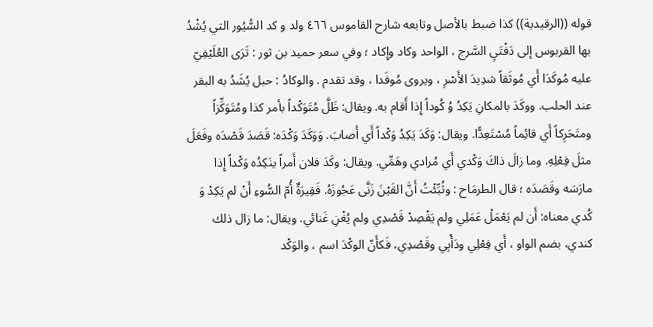قوله ((الرقيدية)) كذا ضبط بالأصل وتابعه شارح القاموس ٤٦٦ ولد و کد السُّيُور التي يُشْدُ بها القربوس إلى دَفْتَيِ السَّرج ، الواحد وکاد وإِکاد ؛ وفي سعر حميد بن ثور : تَرَى العُلَيْفِيّ عليه مُوكَدَا أَي مُوثَقاً شدِيدَ الأَسْرِ ، ويروى مُوفَدا ، وقد تقدم . والوكادُ : حبل يُشَدُ به البقر عند الحلب. ووكَدَ بالمكانِ يَكِدُ وُ كُوداً إِذا أَقام به. ويقال: ظَلَّ مُتَوَكْداً بأمر كذا ومُتَوَكِّزاً ومتَحَرِكاً أَي قائِماً مُسْتَعِدًّا. ويقال: وَكَدَ يَكِدُ وَكْداً أَي أَصابَ. وَوَكَدَ وَكْدَه: قَصَدَ قَصْدَه وفَعَلَ مثلَ فِعْلِهِ. وما زالَ ذاكَ وَكْدي أَي مُرادي وهَمِّي. ويقال: وكَدَ فلان أَمراً ينَكِدُه وَكْداً إِذا مارَسَه وقَصَدَه ؛ قال الطرمَاح : وثُبِّئْتُ أَنَّ القَيْنَ زَنَّى عَجُوزَهُ. فَقِيرَةٌ أُمّ السُّوءِ أَنْ لم يَكِدْ وَ كُدي معناه: أَن لم يَعْمَلْ عَمَلِي ولم يَقْصِدْ قَصْدِي ولم يُغْنِ غَنائي. ويقال: ما زال ذلك كندي، بضم الواو ، أَي فِعْلِي ودَأْبِي وقَصْدِي، فَكأَنّ الوكْدَ اسم ، والوَكْد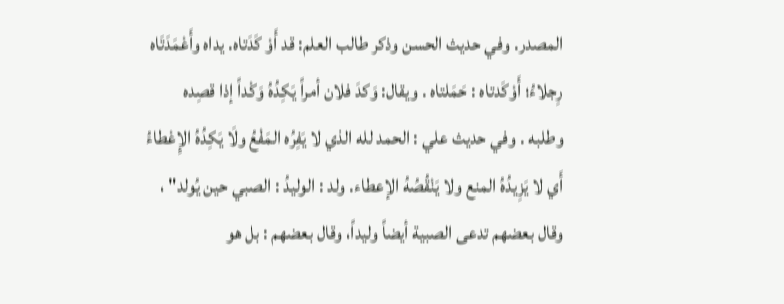المصدر. وفي حديث الحسن وذكر طالب العلم: قد أَوْ كَدَتاه. يداه وأَعْمَدَتَاه رِجلاءُ؛ أَوْكَدتاه : حَمَلتاه . ويقال: وَكدَ فلان أمراً يَكِدُهُ وَكْداً إذا قصِده وطلبه . وفي حديث علي : الحمد لله الذي لا يَفِرُه المَفْعُ ولَا يَكِدُهُ الإِعْطاءُ أَي لا يَزِيدُهُ المنع ولا يَنْقُصُهُ الإعطاء. ولد : الوليدُ : الصبي حين يُولد" ، وقال بعضهم تدعى الصبية أيضاً وليداً، وقال بعضهم : بل هو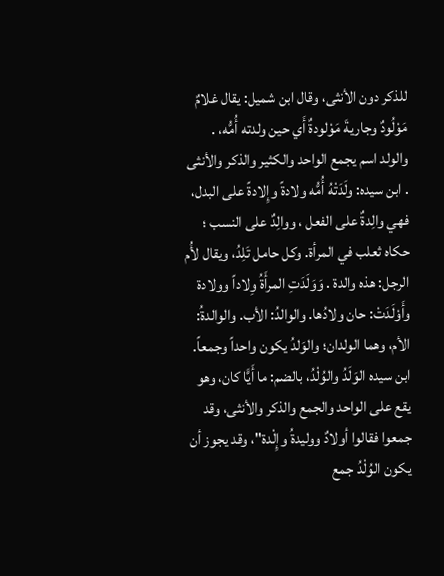للذكر دون الأنثى، وقال ابن شميل: يقال غلامٌ مَوْلُودٌ وجاريةَ مَوْلودةٌ أَي حين ولدته أُمُّه، . والولد اسم يجمع الواحد والكثير والذكر والأنثى . ابن سيده: ولَدَتْهُ أُمُّه ولادةً وإِلادةً على البدل، فهي والِدةٌ على الفعل ، ووالِدٌ على النسب ؛ حكاه ثعلب في المرأة. وكل حامل تَلِدُ، ويقال لأُم الرجل: هذه والدة . وَوَلَدَتِ المرأَةُ وِلاداً وولادة وأَوْلَدَتْ: حان ولادُها. والوالدُ: الأب. والوالدةُ: الأم، وهما الولدان؛ والوَلدُ يكون واحداً وجمعاً. ابن سيده الوَلَدُ والوُلْدُ، بالضم: ما أَيًّا كان، وهو يقع على الواحد والجمع والذكر والأنثى، وقد جمعوا فقالوا أولادٌ ووليدةُ وإِلْدة"، وقد يجوز أن يكون الوُلْدُ جمع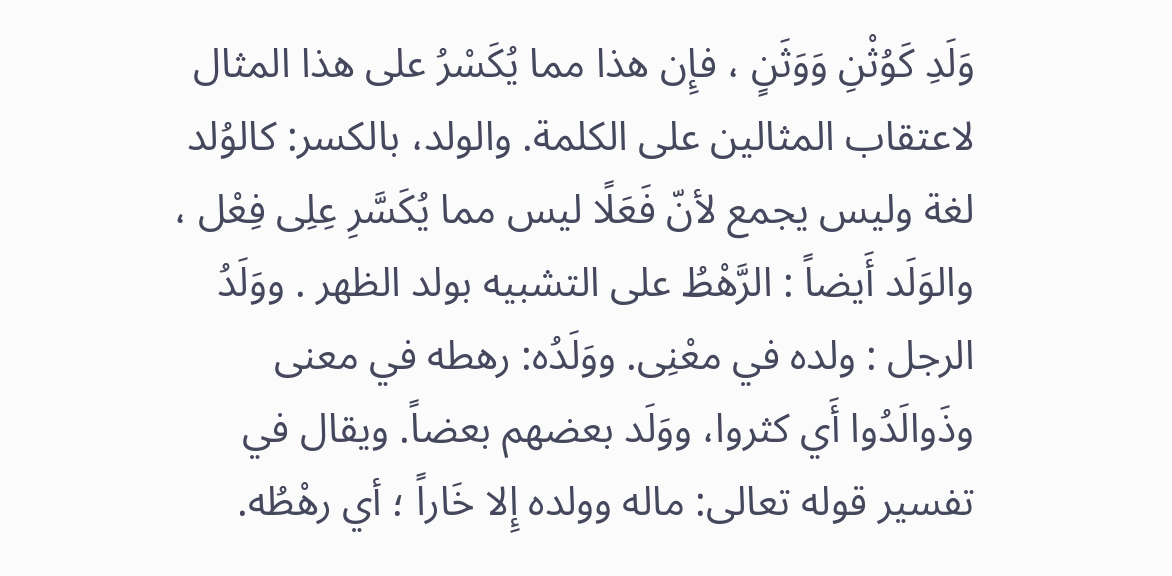وَلَدِ كَوُثْنِ وَوَثَنٍ ، فإِن هذا مما يُكَسْرُ على هذا المثال لاعتقاب المثالين على الكلمة. والولد، بالكسر: كالوُلد لغة وليس يجمع لأنّ فَعَلًا ليس مما يُكَسَّرِ عِلِى فِعْل ، والوَلَد أَيضاً : الرَّهْطُ على التشبيه بولد الظهر . ووَلَدُ الرجل : ولده في معْنِى. ووَلَدُه: رهطه في معنى وذَوالَدُوا أَي كثروا، ووَلَد بعضهم بعضاً. ويقال في تفسير قوله تعالى: ماله وولده إِلا خَاراً ؛ أي رهْطُه.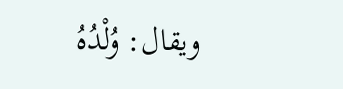ويقال: وُلْدُهُ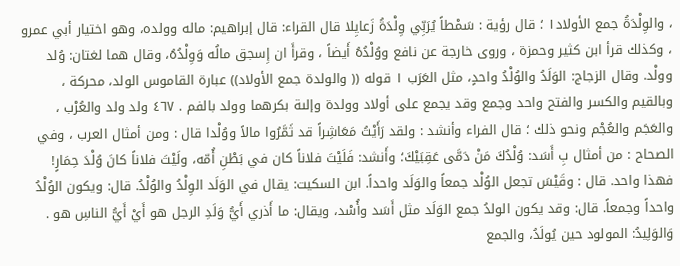، والوِلْدَةُ جمع الأولاد١ ؛ قال رؤية : سَمْطاً يُرَبِّي وِلْدَةُ زَعايِلا قال القراء: قال إبراهيم: ماله وولده، وهو اختيار أبي عمرو ، وكذلك قرأ ابن كثير وحمزة ، وروى خارجة عن نافع ووُلْدُهُ أَيضاً ، وقرأَ ان إِسجق مالُه وَوِلْدُهُ، وقال هما لغتان: وُلد وولْد. وقال الزجاج: الوَلَدُ والوُلْدُ واحدٍ، مثل العَرَب ١ قوله (( والولدة جمع الأولاد)) عبارة القاموس الولد، محركة ، وبالقيم والكسر والفتح واحد وجمع وقد يجمع على أولاد وولدة وإلىة بكرهما وولد بالفم . ٤٦٧ ولد ولد والعُرْب ، والعَجَم والعُجْم ونحو ذلك ؛ قال الفراء وأنشد : ولقد رَأَيْتُ مَعَاشِراً قد ثَمَّرُوا مالاً ووُلْدا قال : ومن أمثال العرب ، وفي الصحاح : من أمثال بِ أَسَد: وُلْدُكَ مَنْ دَمَّى عَقِبَيْكَ؛ وأَنشد: فَلَيْتَ فلاناً كان في بَطْنِ أُمّه، ولَيْتَ فلاناً كانَ وُلْدَ حِمَارٍ! فهذا واحد. قال : وقَيْسَ تجعل الوُلْد جمعاً والوَلَد واحداً. ابن السكيت: يقال في الوَلَد الوِلْدُ والوُلْدُ. قال: ويكون الوُلْدُ واحداً وجمعاً. قال: وقد يكون الولدُ جمع الوَلَد مثل أَسَد وأُسْد، ويقال: ما أَذري أَيُّ وَلَدِ الرجل هو أَيْ أَيُّ الناسِ هو . وَالوَلِيدُ: المولود حين يُولَدُ، والجمع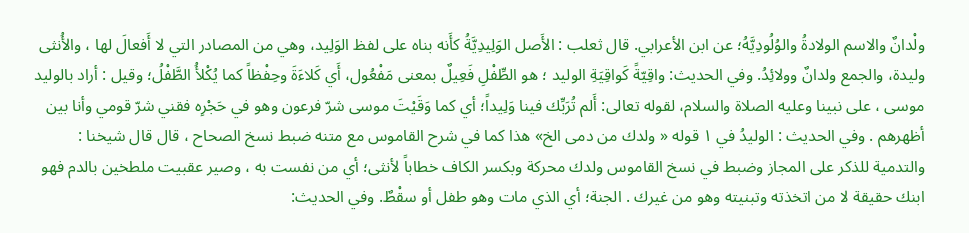ولْدانٌ والاسم الولادةُ والوُلُودِيَّهُ؛ عن ابن الأعرابي. قال ثعلب : الأَصل الوَلِيدِيَّةُ كأَنه بناه على لفظ الوَلِيد، وهي من المصادر التي لا أَفعالَ لها ، والأُنثى وليدة، والجمع ولدانٌ وولائِدُ. وفي الحديث: واقِيّةً كَواقِيَةِ الوليد ؛ هو الطِّفْلِ فَعِيلٌ بمعنى مَفْعُول، أَي كَلاءَةَ وحِفْظاً كما يُكْلأُ الطَّفْلُ؛ وقيل : أراد بالوليد موسى ، على نبينا وعليه الصلاة والسلام، لقوله تعالى: أَلم تُرَبِّك فينا وَلِيداً؛ أي كما وَقَيْتَ موسى شرّ فرعون وهو في حَجْرِه فقني شرّ قومي وأنا بين أظهرهم . وفي الحديث : الوليدُ في ١ قوله « ولدك من دمى الخ» هذا كما في شرح القاموس مع متنه ضبط نسخ الصحاح ، قال قال شيخنا : والتدمية للذكر على المجاز وضبط في نسخ القاموس ولدك محركة وبكسر الكاف خطاباً لأنثى؛ أي من نفست به ، وصير عقبيت ملطخين بالدم فهو ابنك حقيقة لا من اتخذته وتبنيته وهو من غيرك . الجنة؛ أي الذي مات وهو طفل أو سقْطٌ. وفي الحديث: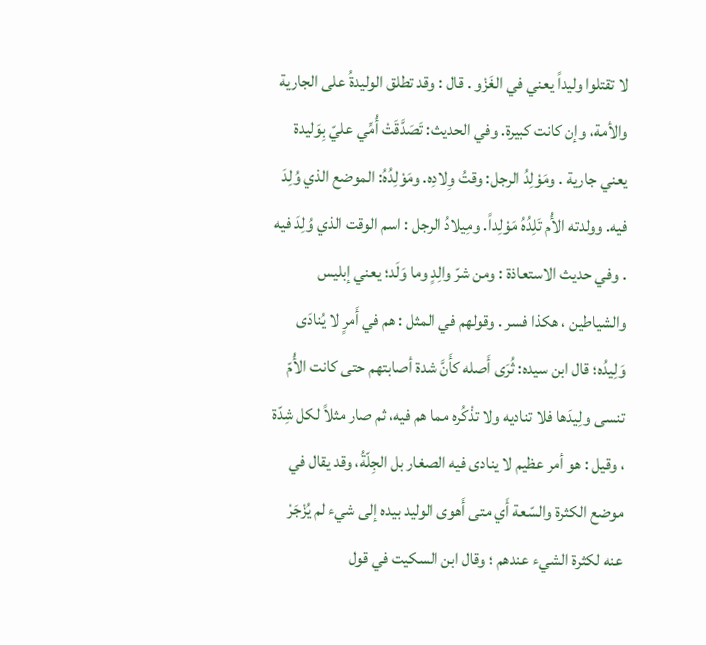لا تقتلوا وليداً يعني في الغَزْو . قال : وقد تطلق الوليدةُ على الجارية والأمة، وإن كانت كبيرة. وفي الحديث: تَصَدَّقَتْ أُمِّي عليّ بِوَليدة يعني جارية . ومَوْلِدُ الرجل: وقتُ وِلادِه. ومَوْلِدُهُ: الموضع الذي وُلِدَ فيه. وولدته الأُم تَلِدُهُ مَوْلِداً. ومِيلادُ الرجل : اسم الوقت الذي وُلِدَ فيه . وفي حديث الاستعاذة : ومن شرّ والِدٍ وما وَلَد؛ يعني إبليس والشياطين ، هكذا فسر . وقولهم في المثل : هم في أَمرٍ لا يُنادَى وَلِيدُه؛ قال ابن سيده: ثُرَى أَصله كأَنَّ شدة أصابتهم حتى كانت الأُمّ تنسى ولِيدَها فلا تناديه ولا تذْكُره مما هم فيه، ثم صار مثلاً لكل شِدّة ، وقيل : هو أمر عظيم لا ينادى فيه الصغار بل الجِلّةُ، وقد يقال في موضع الكثرة والسّعة أَي متى أَهوى الوليد بيده إلى شيء لم يُزْجَرْ عنه لكثرة الشيء عندهم ؛ وقال ابن السكيت في قول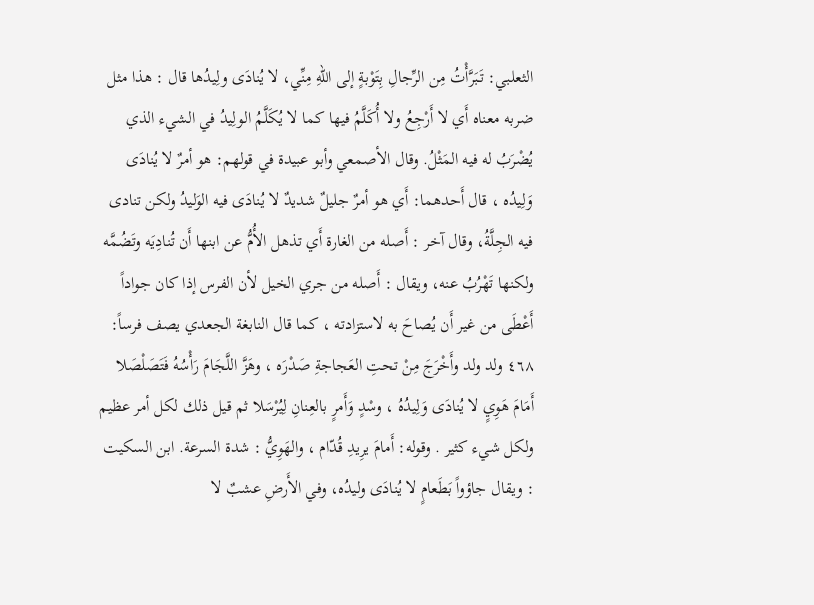الثعلبي: تَبَرَّأْتُ مِن الرِّجالِ بِتَوْبةٍ إلى اللّهِ مِنِّي، لا يُنادَى ولِيدُها قال : هذا مثل ضربه معناه أَي لا أَرْجِعُ ولا أُكَلَّمُ فيها كما لا يُكَلَّمُ الولِيدُ في الشيء الذي يُضْرَبُ له فيه المَثْلُ. وقال الأصمعي وأبو عبيدة في قولهم: هو أمرٌ لا يُنادَى وَلِيدُه ، قال أَحدهما: أَي هو أمرٌ جليلٌ شديدٌ لا يُنادَى فيه الوَليدُ ولكن تنادى فيه الجِلَّةُ، وقال آخر : أَصله من الغارة أَي تذهل الأُمُّ عن ابنها أَن تُنادِيَه وتَضُمَّه ولكنها تَهْرُبُ عنه، ويقال : أَصله من جري الخيل لأن الفرس إذا كان جواداً أَعْطَى من غير أَن يُصاحَ به لاستزادته ، كما قال النابغة الجعدي يصف فرساً: ٤٦٨ ولد ولد وأَخْرَجَ مِنْ تحتِ العَجاجةِ صَدْرَه ، وهَزَّ اللَّجَامَ رَأْسُهُ فَتَصَلْصَلا أَمَامَ هَوِيٍ لا يُنادَى وَلِيدُهُ ، وسْدٍ وَأَمرٍ بالعِنانِ لِيُرْسَلا ثم قيل ذلك لكل أمر عظيم ولكل شيء كثير . وقوله: أَمامَ يرِيدِ قُدّام ، والهَوِيُّ : شدة السرعة. ابن السكيت : ويقال جاؤواً بَطَعامٍ لا يُنادَى وليدُه، وفي الأَرضِ عشبٌ لا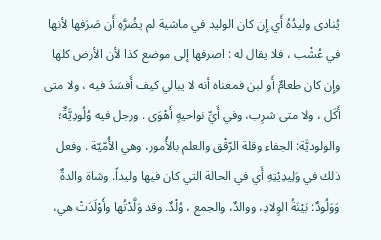يُنادى وليدُهُ أَي إِن كان الوليد في ماشية لم يضُرَّهِ أَن صَرَفها لأنها في عُشْب ، فلا يقال له : اصرفها إلى موضع كذا لأن الأرض كلها وإِن كان طعامٌ أَو لبن فمعناه أنه لا يبالي كيف أَفسَدَ فيه ، ولا متى أَكَل ، ولا متى شرِب، وفي أَيِّ نواحيهٍ أَهْوَى . ورجل فيه وُلُودِيَّةٌ؛ والولوديَّة: الجفاء وقلة الرّقْق والعلم بالأُمور، وهي الأُمّيّة . وفعل ذلك في وَلِيدِيْتِهِ أَي في الحالة التي كان فيها وليداً. وشاة والدةٌ وَوَلُودٌ: بَيْنَةُ الوِلادِ، ووالدٌ، والجمع ، وُلْدٌ. وقد وَلَّدْتُها وأَوْلَدَتْ هي،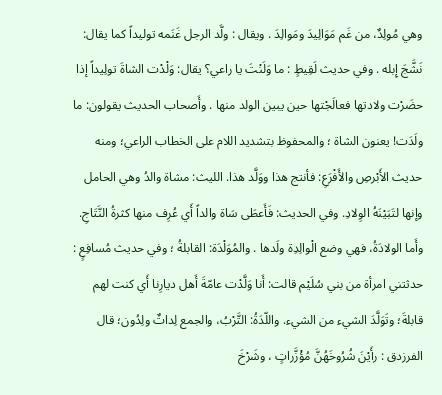وهي مُولِدٌ، من غَم مَوَالِيدَ ومَوالِدَ . ويقال : ولَّد الرجل غَنَمه توليداً كما يقال: نَشَّجَ إِبله . وفي حديث لَقِيطٍ : ما وَلَنْتَ يا راعي؟ يقال: وَلْدْت الشاةَ تولِيداً إذا حضَرْت ولادتها فعالَجْتها حين يبين الولد منها . وأَصحاب الحديث يقولون: ما ولَدَت! يعنون الشاة ؛ والمحفوظ بتشديد اللام على الخطاب الراعي؛ ومنه حديث الأَبْرصِ والأَفْرَعِ: فأنتج هذا ووَلَّد هذا. الليث: مشاة والدُ وهي الحامل وإنها لتَبَيْنَهُ الوِلادِ. وفي الحديث: فَأَعطَى سَاة والداً أَي عُرِف منها كثرةُ النَّتَاجِ. وأَما الولادَةُ، فهي وضع الْوالِدِة ولَدها . والمُوَلْدَة: القابلةُ ؛ وفي حديث مُسافِعٍ : حدثتني امرأة من بني سُلَيْم قالت: أَنا وَلَّدْت عامّةَ أَهل ديارِنا أَي كنت لهم قابلةَ؛ وتَوَلَّدَ الشيء من الشيء. واللّدَةُ: التَّرْبُ، والجمع لِداتٌ ولِدُون؛ قال الفرزدق : رأَيْنَ شُرُوخَهُنَّ مُؤْزَّراتٍ ، وشَرْخَ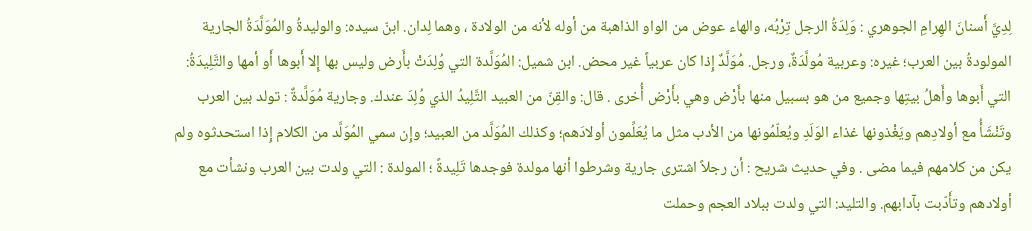لِدِيَّ أَسنانَ الهِرامِ الجوهري : وَلِدَةُ الرجل تِرْبُه، والهاء عوض من الواو الذاهبة من أوله لأنه من الولادة ، وهما لِدان. ابنّ سيده: والوليدةُ والمُوَلَّدَةُ الجارية المولودةُ بين العرب؛ غيره: وعربية مُولَّدَةٌ، ورجل. مُوَلَّدٌ إِذا كان عربياً غير محض. ابن شميل: المُوَلَّدة التي وُلِدَتْ بأَرض وليس بها إِلا أَبوها أَو أمها والتَّلِيدَةُ: التي أَبوها وأَهلُ بيتِها وجميع من هو بسبيل منها بأَرْض وهي بأَرْض أُخرى . قال: والقِنّ من العبيد التَّلِيدُ الذي وُلِدَ عندك. وجارية مُوَلَّدةٌ : تولد بين العرب وتَنْشَأُ مع أولادِهم ويَغْذونها غذاء الوَلَدِ ويُعلّمُونها من الأدب مثل ما يُعَلِّمون أولادَهم؛ وكذلك المُوَلَّد من العبيد؛ وإِن سمي المُوَلَّد من الكلام إِذا استحدثوه ولم يكن من كلامهم فيما مضى . وفي حديث شريح : أن رجلاً اشترى جارية وشرطوا أنها مولدة فوجدها تَلِيدةً ؛ المولدة : التي ولدت بين العرب ونشأت مع أولادهم وتأَدّبت بآدابهم. والتليد: التي ولدت ببلاد العجم وحملت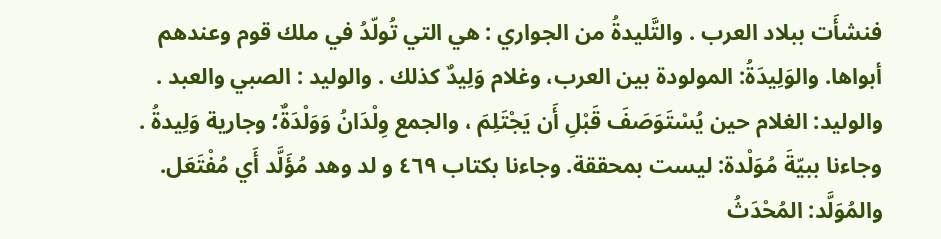فنشأَت ببلاد العرب . والتَّليدةُ من الجواري : هي التي تُولّدُ في ملك قوم وعندهم أبواها. والوَلِيدَةُ: المولودة بين العرب، وغلام وَلِيدٌ كذلك . والوليد : الصبي والعبد . والوليد: الغلام حين يُسْتَوَصَفَ قَبْلِ أَن يَجْتَلِمَ ، والجمع وِلْدَانُ وَوَلْدَةٌ؛ وجارية وَلِيدةُ . وجاءنا ببيّةَ مُوَلْدة: ليست بمحققة. وجاءنا بكتاب ٤٦٩ و لد وهد مُؤَلَّد أَي مُفْتَعَل. والمُوَلَّد: المُحْدَثُ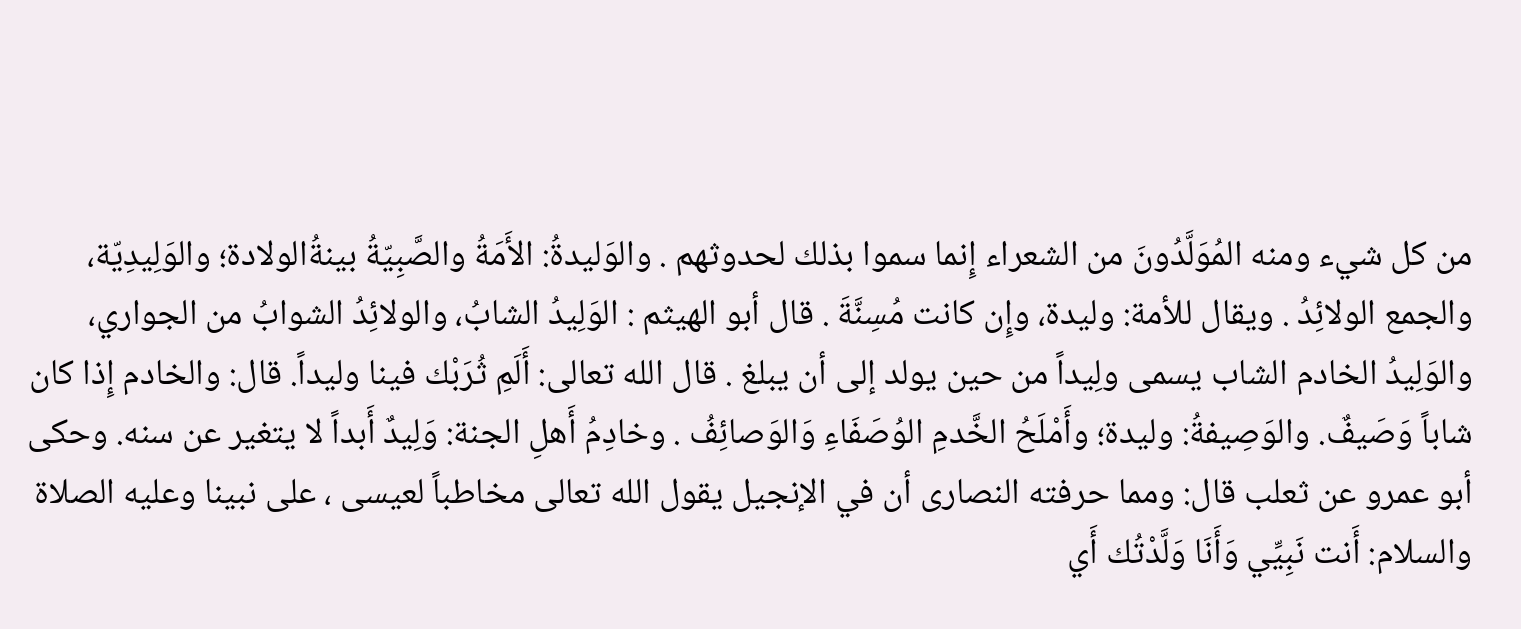من كل شيء ومنه المُوَلَّدُونَ من الشعراء إِنما سموا بذلك لحدوثهم . والوَليدةُ: الأَمَةُ والصَّبِيّةُ بينةُالولادة؛ والوَلِيدِيّة، والجمع الولائِدُ . ويقال للأمة: وليدة، وإِن كانت مُسِنَّةَ . قال أبو الهيثم : الوَلِيدُ الشابُ، والولائِدُ الشوابُ من الجواري، والوَلِيدُ الخادم الشاب يسمى ولِيداً من حين يولد إلى أن يبلغ . قال الله تعالى: أَلَمِ ثُرَبْك فينا وليداً. قال: والخادم إِذا كان شاباً وَصَيفٌ. والوَصِيفةُ: وليدة؛ وأَمْلَحُ الخَّدمِ الوُصَفَاءِ وَالوَصائِفُ . وخادِمُ أَهلِ الجنة: وَلِيدٌ أَبداً لا يتغير عن سنه. وحكى أبو عمرو عن ثعلب قال: ومما حرفته النصارى أن في الإنجيل يقول الله تعالى مخاطباً لعيسى ، على نبينا وعليه الصلاة والسلام: أَنت نَبِيِّي وَأَنَا وَلَّدْتُك أَي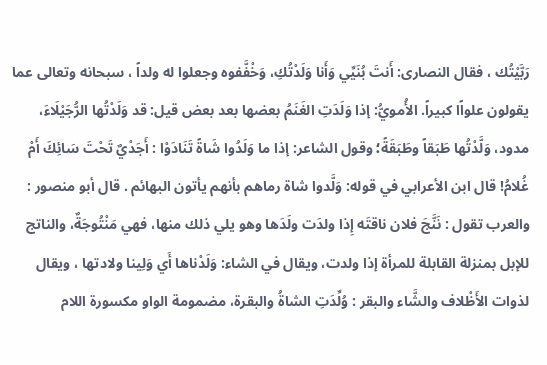رَبَّيْتُك ، فقال النصارى: أَنتَ بُنَيِّي وَأَنا وَلَدْتُكِ، وَخْفَّفوه وجعلوا له ولداً ، سبحانه وتعالى عما يقولون علواًا كبيراً. الأُمويُّ: إذا وَلَدَتِ الغَنَمُ بعضها بعد بعض قيل: قد وَلَدْتُها الرُّجَيْلَاءَ، مدود، وَلَّدْتُها طَبَقاً وطَبَقَةً؛ وقول الشاعر: إذا ما وَلَدُوا شَاةً تَنَادَوْا : أَجَدْيٌ تَحْتَ سَائِكَ أَمْ غُلامُ! قال ابن الأعرابي في قوله: وَلَّدوا شاة رماهم بأنهم يأتون البهائم . قال أبو منصور : والعرب تقول : نَنَّجَ فلان ناقتَه إِذا ولدَت ولَدَها وهو يلي ذلك منها، فهي مَنْتُوجَةٌ، والناتج للإبل بمنزلة القابلة للمرأة إذا ولدت، ويقال في الشاء: وَلَدْناها أَي وَلِينا ولادتها ، ويقال لذوات الأَظْلاف والشَّاء والبقر : وُلِّدَتِ الشاةُ والبقرة، مضمومة الواو مكسورة اللام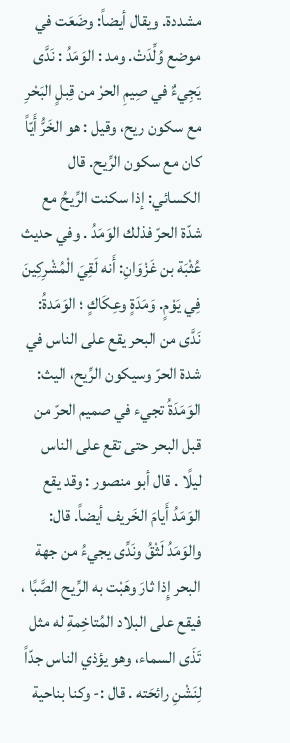مشددة. ويقال أيضاً: وضَعَت في موضع وُلِّدَتْ. ومد : الوَمَدُ : نَدَّى يَجِيءٌ في صِيمِ الحرْ من قِبلٍ البَحْرِ مع سكون ريح، وقيل : هو الخَرُّ أَيّاً كان مع سكون الرِّيح. قال الكسائي: إذا سكنت الرِّيحُ مع شدّة الحرّ فذلك الوَمَدُ . وفي حديث عُثْبَة بن غَزْوَانِ: أَنه لَقِيَ الْمُشْرِكِينَ فِي يَوْمٍ. وَمَدَةٍ وعِكَاكٍ ؛ الوَمَدةُ: نَدَّى من البحر يقع على الناس في شدة الحرّ وسيكون الرِّيح، اليث: الوَمَدَةُ تجيء في صميم الحرّ من قبل البحر حتى تقع على الناس ليلًا . قال أبو منصور : وقد يقع الوَمَدُ أَيامَ الخَريف أيضاً. قال: والوَمَدُ لَثْقُ ونَدِّى يجيءُ من جهة البحر إِذا ثارَ وهَبْت به الرِّيح الصَّبًا ، فيقع على البلاد المُتاخِمةِ له مثل تَذَى السماء، وهو يؤذي الناس جدّاً لِنَشْنِ رائحَته . قال :- وكنا بناحية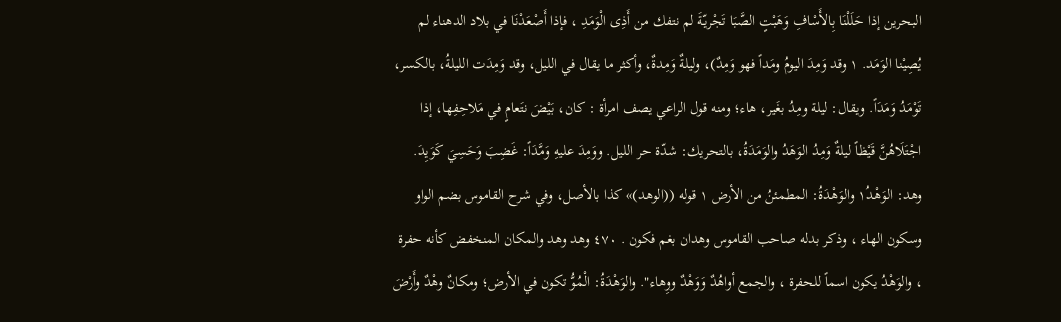البحرين إذا حَلَلْنَا بِالأَسْافِ وَهَبْتٍ الصَّبَا تَجْريّةَ لم نتفك من أَذِى الْوَمَدِ ، فإذا أَصْعَدْنَا في بلاد الدهناء لم يُصِيْنا الوَمَد. ١ وقد وَمِدَ اليومُ ومَداً فهو وَمِدٌ)، وليلةٌ وَمِدةٌ، وأكثر ما يقال في الليل، وقد وَمِدَت الليلةُ، بالكسر، تَوْمَدُ وَمَدَاً. ويقال: ليلة ومِدُ بغَير، هاء؛ ومنه قول الراعي يصف امرأة : كان، بَيْضَ نتَعامٍ في مَلاحِفِها، إذا اجْتَلَاهُنَّ قَيْظاً ليلةٌ وَمِدُ الوَهَدُ والوَمَدَةُ، بالتحريك: شدّة حر الليل. ووَمِدَ عليهِ وَمَّدَاً: غَضِبَ وَحَسِيَ كَوَيِدَ. وهد: الوَهْد١ُ والوَهْدَةُ: المطمئنُ من الأرض ١ قوله ((الوهد)» كذا بالأصل، وفي شرح القاموس بضم الواو وسكون الهاء ، وذكر بدله صاحب القاموس وهدان بغم فكون . ٤٧٠ وهد وهد والمكان المنخفض كأنه حفرة ، والوَهْدُ يكون اسماً للحفرة ، والجمع أواهُدٌ وَوَهْدٌ ووِهاء". والوَهْدَةُ: الْمُوُّ تكون في الأرض؛ ومكانٌ وهْدٌ وأَرْضَ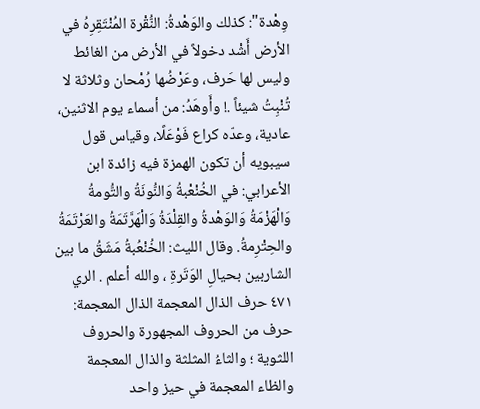وِهْدة": كذلك والوَهْدةُ: النُّقْرة المُنْتَقِرِهُ في الأرض أَشْد دخولاً في الأرض من الغائط وليس لها حَرف، وعَرْضُها رُمْحان وثلاثة لا تُنْبِتُ شيئاً .! وأَوهَدُ: من أسماء يوم الاثنين، عادية، وعدّه كراع فَوْعَلًا، وقياس قول سيبويه أن تكون الهمزة فيه زائدة ابن الأعرابي: في الخُنْعْبةُ وَالنُّونَةُ والتُّومةُ وَالْهَزْمَةُ وَالوَهْدةُ والقِلْدَةُ وَالْهَرَّتَمَةُ والعَرْتَمَةُ والحِتْرِمةُ. وقال الليث: الخُنْعُبةُ مَشَقُ ما بين الشاربين بحيالِ الوَتَرةِ ، والله أعلم . الري ٤٧١ حرف الذال المعجمة الذال المعجمة: حرف من الحروف المجهورة والحروف اللثوية ؛ والثاءُ المثلثة والذال المعجمة والظاء المعجمة في حيز واحد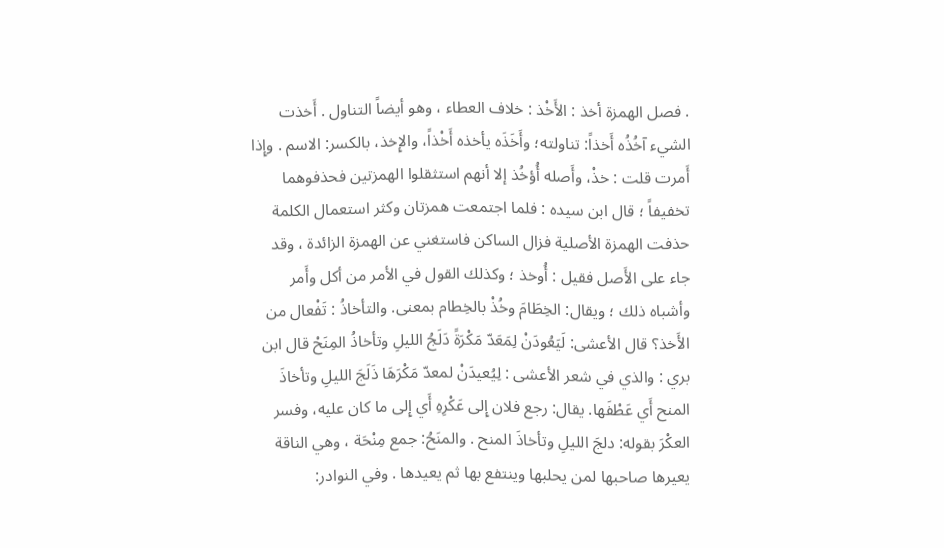. فصل الهمزة أخذ : الأَخْذ : خلاف العطاء ، وهو أيضاً التناول . أَخذت الشيء آخُذُه أَخذاً: تناولته؛ وأَخَذَه يأخذه أَخْذاً، والإِخذ، بالكسر: الاسم . وإِذا أَمرت قلت : خذْ، وأَصله أُؤخُذ إلا أنهم استثقلوا الهمزتين فحذفوهما تخفيفاً ؛ قال ابن سيده : فلما اجتمعت همزتان وكثر استعمال الكلمة حذفت الهمزة الأصلية فزال الساكن فاستغني عن الهمزة الزائدة ، وقد جاء على الأَصل فقيل : أُوخذ ؛ وكذلك القول في الأمر من أكل وأَمر وأشباه ذلك ؛ ويقال: الخِطَامَ وخُذْ بالخِطام بمعنى. والتأخاذُ : تَفْعال من الأَخذ؟ قال الأعشى: لَيَعُودَنْ لِمَعَدّ مَكْرَةً دَلَجُ الليلِ وتأخاذُ المِنَحْ قال ابن بري : والذي في شعر الأعشى : لِيُعيدَنْ لمعدّ مَكْرَهَا ذَلَجَ الليلِ وتأخاذَ المنح أَي عَطْفَها. يقال: رجع فلان إِلى عَكْرِهِ أَي إِلى ما كان عليه، وفسر العكْرَ بقوله: دلجَ الليلِ وتأخاذَ المنح . والمنَحُ: جمع مِنْحَة ، وهي الناقة يعيرها صاحبها لمن يحلبها وينتفع بها ثم يعيدها . وفي النوادر: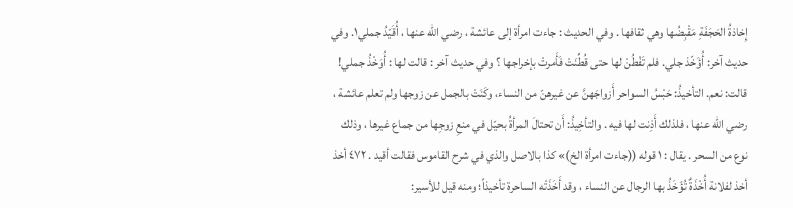إِخاذةُ الحَجَفَةِ مَقْبِضُها وهي ثقافها . وفي الحديث : جاءت امرأة إلى عائشة ، رضي الله عنها ، أُقَيّدُ جملي١. وفي حديث آخر: أُؤَخّذ جلي. فلم تَفْطُنْ لها حتى قُطِّنَتْ فَأَمرتْ بإخراجها ؟ وفي حديث آخر : قالت لها : أُوَخْذُ جملي! قالت: نعم. التأخيذُ: حَبْسُ السواحر أَزواجَهنَّ عن غيرهنّ من النساء، وكَنَتْ بالجمل عن زوجها ولم تعلم عائشة ، رضي الله عنها ، فلذلك أَذِنت لها فيه . والتأخِيذُ: أَن تحتالَ المرأةُ بحيّل في منعِ زوجِها من جماع غيرها ، وذلك نوع من السحر . يقال : ١ قوله ((جاءت امرأة الخ)» كذا بالاصل والذي في شرح القاموس فقالت أقيد . ٤٧٢ أخذ أخذ لفلانة أُخْذَةٌ تُؤَخَذُ بها الرجال عن النساء ، وقد أَخَذَتْه الساحرة تأخيذاً؛ ومنه قيل للأسير: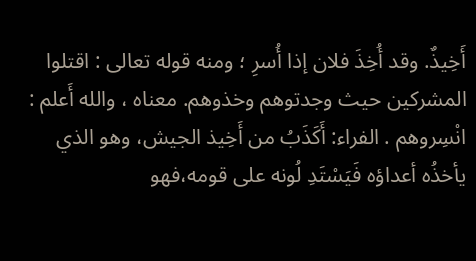أَخِيذٌ. وقد أُخِذَ فلان إذا أُسرِ ؛ ومنه قوله تعالى : اقتلوا المشركين حيث وجدتوهم وخذوهم. معناه ، والله أَعلم : انْسِروهم . الفراء: أَكَذَبُ من أَخِيذ الجيش، وهو الذي يأخذُه أعداؤه فَیَسْتَدِ لُونه على قومه،فهو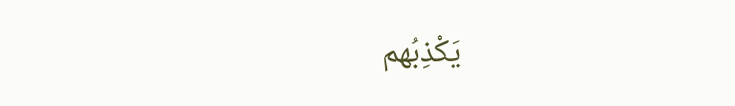يَكْذِبُهم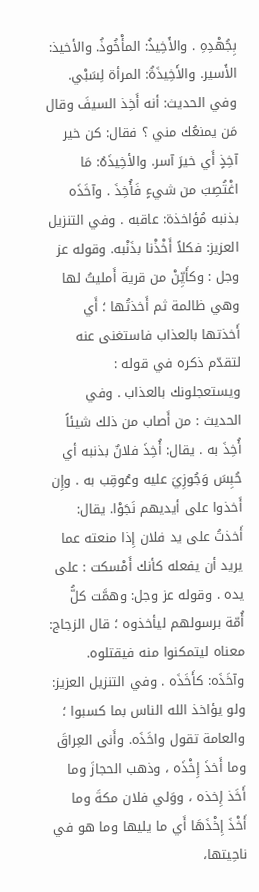بِجُهْدِهِ . والأَخِيذُ: المأْخُوذُ. والأخيذ: الأَسير. والأَخِيذَةُ: المرأة لِسَبْي. وفي الحديث: أنه أَخِذ السيفَ وقال مَن يمنعُك مني ؟ فقال: كن خير آخِذٍ أَي خيرَ آسر. والأخِيذَهُ: مَا اغْتُصِبَ من شيءٍ فَأُخِذَ . وآخَذَه بذنبه مُؤاخذة: عاقبه . وفي التنزيل العزيز: فكلاً أَخْذْنا بذَنْبه. وقوله عز وجل : وكأَيِّنْ من قرية أَمليتُ لها وهي ظالمة ثم أَخذتُها ؛ أَي أَخذتها بالعذاب فاستغنى عنه لتقدّم ذكره في قوله : ويستعجلونك بالعذاب . وفي الحديث : من أَصاب من ذلك شيئاً أُخِذَ به . يقال: أُخِذَ فلانٌ بذنبه أي حُبِسَ وَجُوزِيَ عليه وعُوقِب به . وإِن أَخذوا على أيديهم نَجَوْا. يقال: أَخذتُ على يد فلان إِذا منعته عما يريد أن يفعله كأنك أَمْسكت : على يده . وقوله عز وجل: وهمَّت كلُّ أُمّة برسولهم ليأخذوه ؛ قال الزجاج: معناه ليتمكنوا منه فيقتلوه. وآخَذَه: كأَخَذَه . وفي التنزيل العزيز: ولو يؤاخذ الله الناس بما كسبوا ؛ والعامة تقول واخَذَه. وأَنى العِراقَ وما أَخذَ إِخْذَه ، وذهب الحجازَ وما أَخَذ إِخذه ، ووَلي فلان مكةَ وما أَخْذَ إِخْذَهَا أَي ما يليها وما هو في ناحِيتها،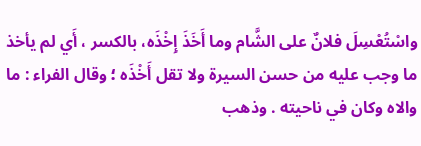واسْتُعْسِلَ فلانٌ على الشَّام وما أَخَذَ إِخْذَه، بالكسر ، أَي لم يأخذ ما وجب عليه من حسن السيرة ولا تقل أَخْذَه ؛ وقال الفراء : ما والاه وكان في ناحيته . وذهب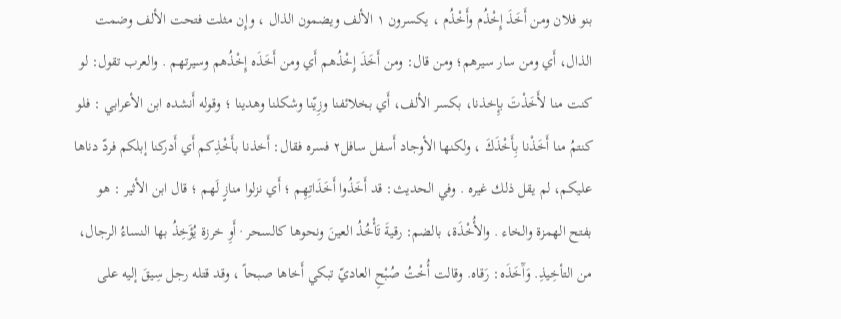بنو فلان ومن أَخَذَ إِخْذُم وأَخْذُم ، يكسرون ١ الألف ويضمون الذال ، وإِن مثلت فتحت الألف وضمت الذال، أَي ومن سار سيرهم؛ ومن قال: ومن أَخَذَ إِخْذُهم أَي ومن أَخَذَه إِخْذُهم وسيرتهم . والعرب تقول: لو كنت منا لأَخَذْتَ بإِخذنا، بكسر الألف، أَي بخلائفنا وزِيّنا وشكلنا وهدينا ؛ وقوله أَنشده ابن الأعرابي : فلو كنتمُ منا أَخَذْنا بِأَخْذَكَ ، ولكنها الأوجاد أَسفل سافل٢ فسره فقال: أَخذنا بأَخْذِكم أَي أَدركنا إبلكم فردّ دناها عليكم، لم يقل ذلك غيره . وفي الحديث: قد أَخَذُوا أَخَذَاتِهِم ؛ أَي نزلوا منازٍ لَهم ؛ قال ابن الأثير : هو بفتح الهمزة والخاء . والأُخْذَة، بالضم: رقيةَ تَأْخُذُ العينَ ونحوها كالسحر · أَوِ خرزة يُؤَخِذُ بها النساءُ الرجال، من التأخِيذِ. وَآَخَذَه: رَقاه. وقالت أُخْتُ صُبْحِ العاديّ تبكي أَخاها صبحاً ، وقد قتله رجل سِيقَ إليه على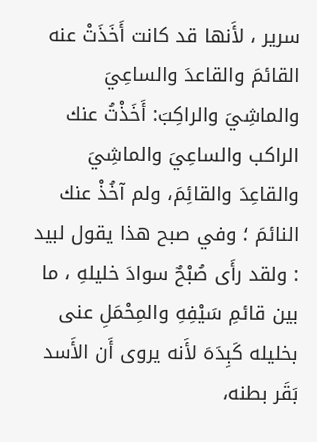سرير ، لأَنها قد كانت أَخَذَتْ عنه القائمَ والقاعدَ والساعِيَ والماشِيَ والراكِبَ: أَخَذْتُ عنك الراكب والساعِيَ والماشِيَ والقاعِدَ والقائِمَ، ولم آخُذْ عنك النائمَ ؛ وفي صبح هذا يقول لبيد : ولقد رأَى صُبْحٌ سوادَ خليلهِ ، ما بين قائمِ سَيْفِهِ والمِحْمَلِ عنى بخليله كَبِدَهَ لأَنه يروى أَن الأَسد بَقَر بطنه،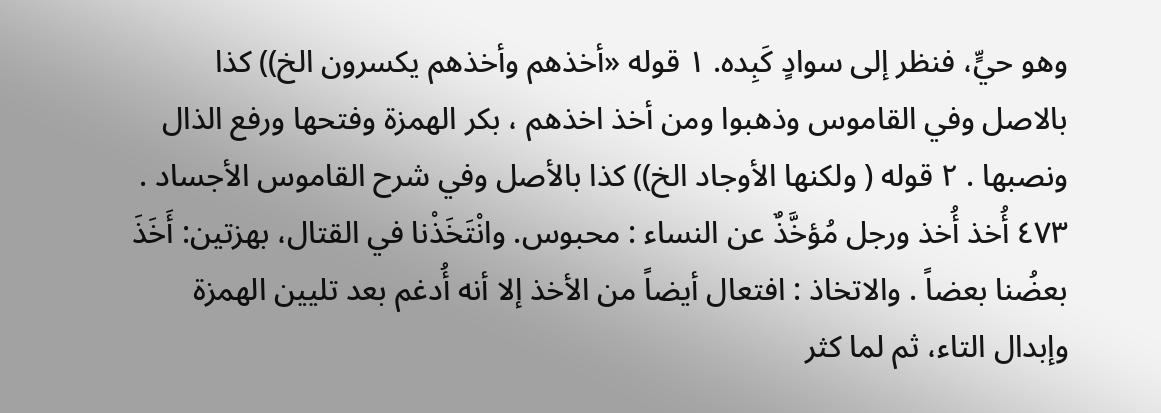وهو حيٍّ، فنظر إلى سوادٍ كَبِده. ١ قوله «أخذهم وأخذهم يكسرون الخ)) كذا بالاصل وفي القاموس وذهبوا ومن أخذ اخذهم ، بكر الهمزة وفتحها ورفع الذال ونصبها . ٢ قوله ( ولكنها الأوجاد الخ)) كذا بالأصل وفي شرح القاموس الأجساد . ٤٧٣ أُخذ أُخذ ورجل مُؤخَّذٌ عن النساء : محبوس. وانْتَخَذْنا في القتال، بهزتين: أَخَذَ بعضُنا بعضاً . والاتخاذ : افتعال أيضاً من الأخذ إلا أنه أُدغم بعد تليين الهمزة وإبدال التاء، ثم لما كثر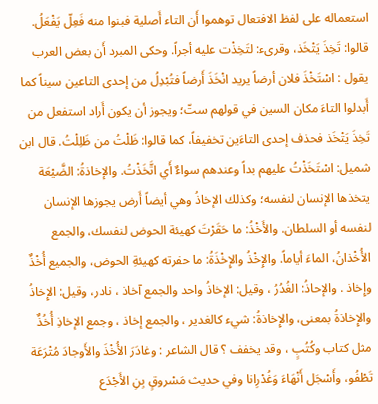استعماله على لفظ الافتعال توهموا أَن التاء أَصلية فبنوا منه فَعِلّ يَفْعَلُ. قالوا: تَخِذَ يَتْخَذ، وقرىء: لتَخِذْت عليه أجراً. وحكى المبرد أَن بعض العرب يقول : اسْتَخْذَ فلان أرضاً يريد انْخَذَ أَرضاً فتُبْدِلُ من إحدى التاعين سيناً كما أَبدلوا التاءَ مكان السين في قولهم ستّ؛ ويجوز أن يكون أَراد استفعل من تَخِذَ يَتْخَذ فحذف إحدى التاءَين تخفيفاً، كما قالوا: ظَلْتُ من ظَلِلْتُ. قال ابن شميل: اسْتَخَذْتُ عليهم بداً وعندهم سواءٌ أَي اتَّخَذْتُ. والإخاذةُ: الضَّيْعَة يتخذها الإنسان لنفسه؛ وكذلك الإخاذُ وهي أيضاً أَرض يجوزها الإنسان لنفسه أو السلطان. والأَخْذُ: ما حَقَرْتَ كهيئة الحوض لنفسك، والجمع الأُخْذانُ، الماءَ أياماً. والإِخْذُ والإِخْذَةُ: ما حفرته كهيئةِ الحوض، والجميع أُخْذٌ وإِخاذ . والإحاذُ: الغُدُرُ ، وقيل: الإخاذُ واحد والجمع آخاذ ، نادر، وقيل: الإِخاذُ والإِخاذةُ بمعنى، والإِخاذةُ: شيء كالغدير ، والجمع إخاذ ، وجمع الإخاذِ أُخُذٌ مثل كتاب وكُتُبٍ ، وقد يخفف ؟ قال الشاعر : وغادَرَ الأُخْذَ والأَوجادَ مُتْرَعَة تَطْفُو، وأَسْجَل أَنْهَاءَ وَغُدْرِانا وفي حديث مَسْروقٍ بِنِ الأَجْدَع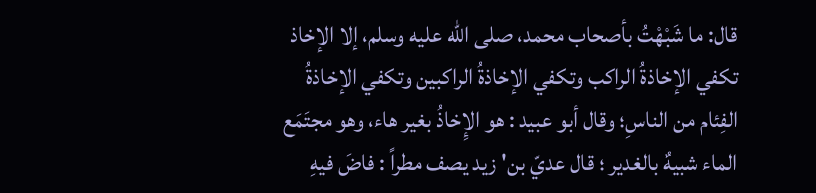قال: ما شَبْهْتُ بأصحاب محمد، صلى الله عليه وسلم، إلا الإخاذ تكفي الإخاذةُ الراكب وتكفي الإخاذةُ الراكبين وتكفي الإخاذةُ الفِئام من الناسِ؛ وقال أبو عبيد : هو الإِخاذُ بغير هاء، وهو مجتَمَع الماء شبيهٌ بالغدير ؛ قال عديّ بن' زيد يصف مطراً : فاضَ فيهِ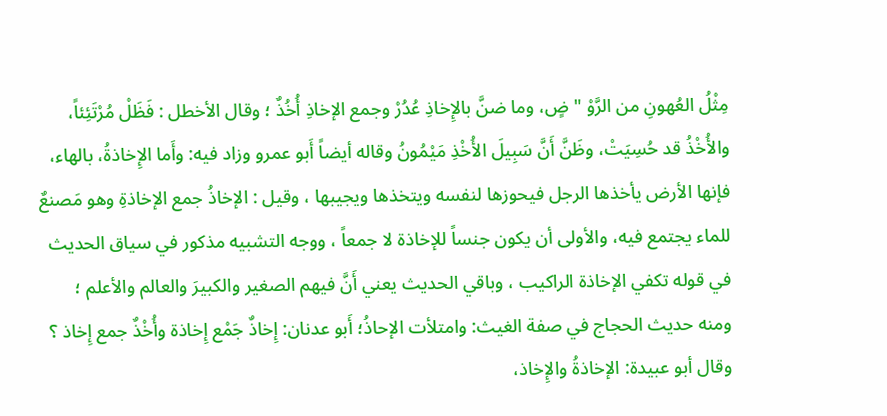مِثْلُ العُهونِ من الرَّوْ " ضٍ، وما ضنَّ بالإِخاذِ عُدُرْ وجمع الإخاذِ أُخُذٌ ؛ وقال الأخطل : فَظَلْ مُرْتَئِئاً، والأُخْذُ قد حُسِيَتْ، وظَنَّ أَنَّ سَبِيلَ الأُخْذِ مَيْمُونُ وقاله أيضاً أَبو عمرو وزاد فيه: وأَما الإِخاذةُ، بالهاء، فإنها الأرض يأخذها الرجل فيحوزها لنفسه ويتخذها ويجيبها ، وقيل : الإخاذُ جمع الإخاذةِ وهو مَصنعٌ للماء يجتمع فيه، والأولى أن يكون جنساً للإخاذة لا جمعاً ، ووجه التشبيه مذكور في سياق الحديث في قوله تكفي الإخاذة الراكيب ، وباقي الحديث يعني أَنَّ فيهم الصغير والكبيرَ والعالم والأعلم ؛ ومنه حديث الحجاج في صفة الغيث: وامتلأت الإحاذُ؛ أَبو عدنان: إِخاذٌ جَمْع إِخاذة وأُخْذٌ جمع إِخاذ ؟ وقال أبو عبيدة: الإخاذةُ والإِخاذ،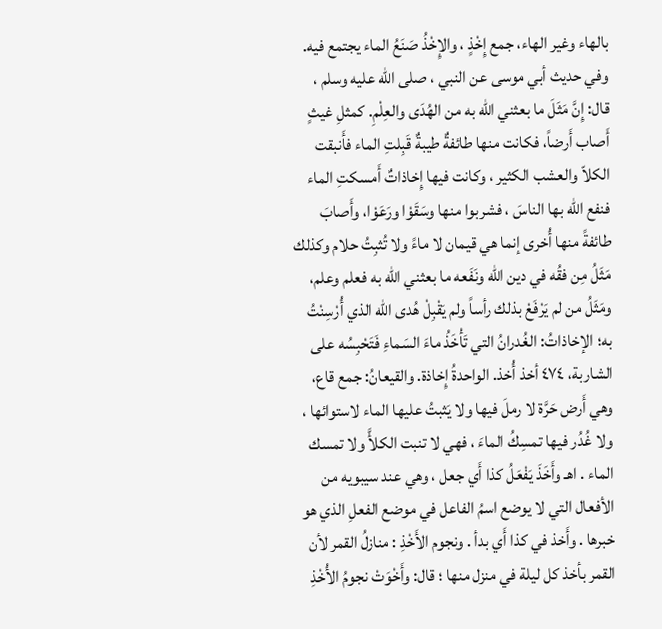بالهاء وغير الهاء، جمع إِخْذٍ ، والإِخْذُ صَنَعُ الماء يجتمع فيه. وفي حديث أبي موسى عن النبي ، صلى الله عليه وسلم ، قال: إِنَّ مَثَلَ ما بعثني الله به من الهُدَى والعِلْمِ. كمثلِ غيثٍ أَصاب أَرضاً، فكانت منها طائفةٌ طيبةٌ قَبِلتِ الماء فأَنبقت الكلاّ والعشب الكثير ، وكانت فيها إِخاذاتٌ أَمسكتِ الماء فنفع الله بها الناسَ ، فشربوا منها وسَقَوْا ورَعَوْا، وأَصابَ طائفةً منها أُخرى إنما هي قيمان لا ماءً ولا تُثبِتُ حلام وكذلك مَثَلُ مِن فقُه في دين الله ونَفَعه ما بعثني الله به فعلم وعلم، ومَثَلُ من لم يَرْفَعْ بذلك رأساً ولم يَقْبِلْ هُدى الله الذي أُرْسِنْتُ به؛ الإخاذاتُ: الغُدرانُ التي تَأْخَذُ ماءَ السَماءِ فَتَحْبِسُه على الشاربة، ٤٧٤ أخذ أُخذ. الواحدةُ إِخاذة. والقيعانُ: جمع قاع، وهي أَرض حَرَّة لا رملَ فيها ولا يَثبتُ عليها الماء لاستوائها ، ولا غُدُر فيها تمسِكُ الماءَ ، فهي لا تنبت الكلأَّ ولا تمسك الماء . اهـ وأَخَذَ يَفْعَلُ كذا أَي جعل ، وهي عند سيبويه من الأفعال التي لا يوضع اسمُ الفاعل في موضع الفعلِ الذي هو خبرها . وأَخذ في كذا أَي بدأ . ونجوم الأَخْذِ : منازلُ القمر لأن القمر بأخذ كل ليلة في منزل منها ؛ قال: وأَخْوَتْ نجومُ الأُخْذِ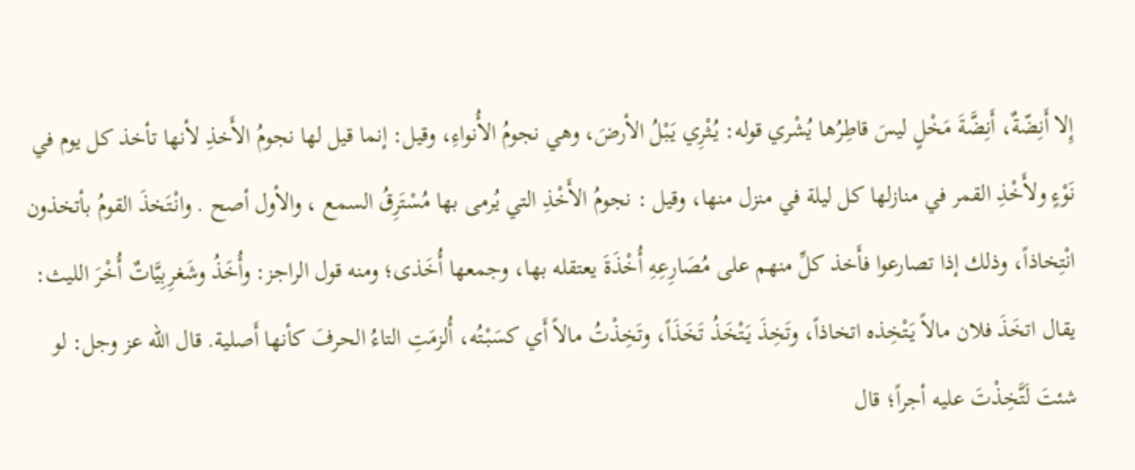إِلا أَنِضّةٌ، أَنِضَّةَ مَخْلٍ ليسَ قاطِرُها يُشْري قوله: يُثْرِي يَبْلُ الأرضَ، وهي نجومُ الأُنواءِ، وقيل: إنما قيل لها نجومُ الأَخذِ لأنها تأخذ كل يوم في نَوْءٍ ولأَخْذِ القمر في منازلها كل ليلة في منزل منها، وقيل : نجومُ الأَخْذِ التي يُرمى بها مُسْتَرِقُ السمع ، والأول أصح . وانْتَخذَ القومُ بأتخذون انْتِخاذاً، وذلك إذا تصارعوا فأَخذ كلِّ منهم على مُصَارِعِهِ أُخْذَةَ يعتقله بها، وجمعها أُخَذى؛ ومنه قول الراجز: وأُخَذُ وشَغرِبِيَّاتٌ أُخْرَ الليث: يقال اتخَذَ فلان مالاً يَتْخِذه اتخاذاً، وتَخِذَ يَتْخَذُ تَخَذَاً، وتَخِذْتُ مالاً أَي كسَبْتُه، أُلزمَتِ التاءُ الحرفَ كأنها أَصلية. قال الله عز وجل: لو شئتَ لَتَّخِذْتَ عليه أجراً؛ قال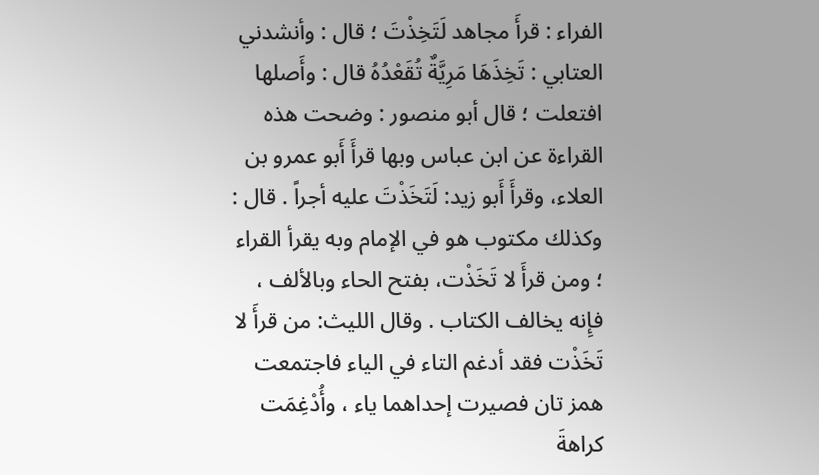الفراء : قرأَ مجاهد لَتَخِذْتَ ؛ قال : وأنشدني العتابي : تَخِذَهَا مَرِيَّةٌ تُقَعْدُهُ قال : وأَصلها افتعلت ؛ قال أبو منصور : وضحت هذه القراءة عن ابن عباس وبها قرأَ أَبو عمرو بن العلاء، وقرأَ أَبو زيد: لَتَخَذْتَ عليه أجراً . قال : وكذلك مكتوب هو في الإمام وبه يقرأ القراء ؛ ومن قرأَ لا تَخَذْت، بفتح الحاء وبالألف ، فإِنه يخالف الكتاب . وقال الليث: من قرأَ لا تَخَذْت فقد أدغم التاء في الياء فاجتمعت همز تان فصیرت إحداهما ياء ، وأُدْغِمَت كراهةَ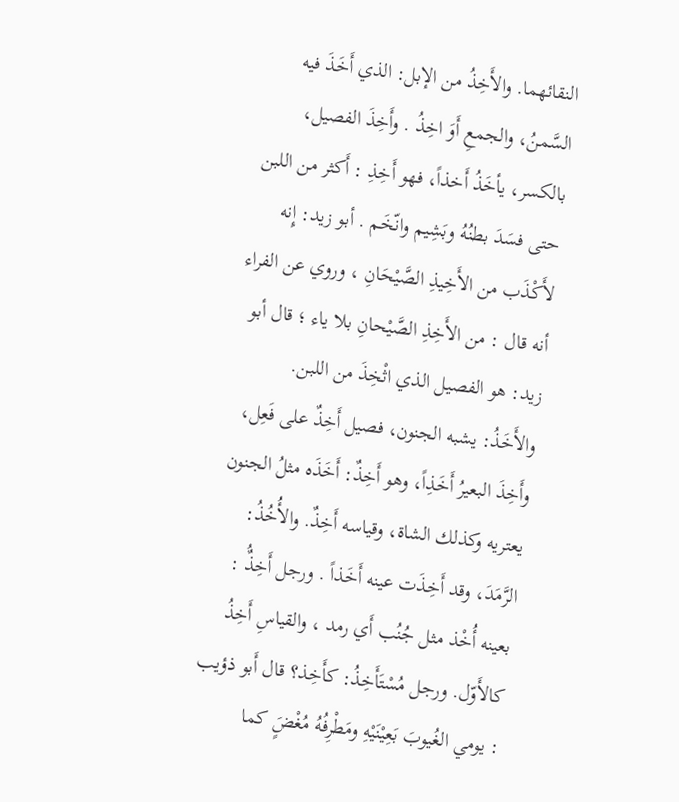النقائهما. والأَخِذُ من الإبل: الذي أَخَذَ فيه السَّمنُ، والجمعِ أَوَ اخِذُ . وأَخِذَ الفصيل، بالكسر، يأخَذُ أَخذاً، فهو أَخِذِ : أَكثر من اللبن حتى فسَدَ بطنُهُ وبَشِيم وانّخَم . أبو زيد: إِنه لأَكْذَب من الأَخِيذِ الصَّيْحَانِ ، وروي عن الفراء أنه قال : من الأَخِذِ الصَّيْحانِ بلا ياء ؛ قال أبو زيد: هو الفصيل الذي اثْخِذَ من اللبن. والأَخَذُ: يشبه الجنون، فصيل أَخِذٌ على فَعِل، وأَخِذَ البعيرُ أَخَذِاً، وهو أَخِذٌ: أَخَذَه مثلُ الجنون يعتريه وكذلك الشاة، وقياسه أَخِذٌ. والأُخُذُ: الرَّمَدَ، وقد أَخِذَت عينه أَخَذاً . ورجل أَخِذٌُ : بعينه أُخْذ مثل جُنُب أَي رمد ، والقياسِ أَخِذُ كالأَوّل. ورجل مُسْتَأَخِذُ: كأَخِذ؟ قال أَبو ذؤيب : يومي الغُيوبَ بَعِيْنَيْهِ ومَطْرِفُهُ مُغْضٍَ كما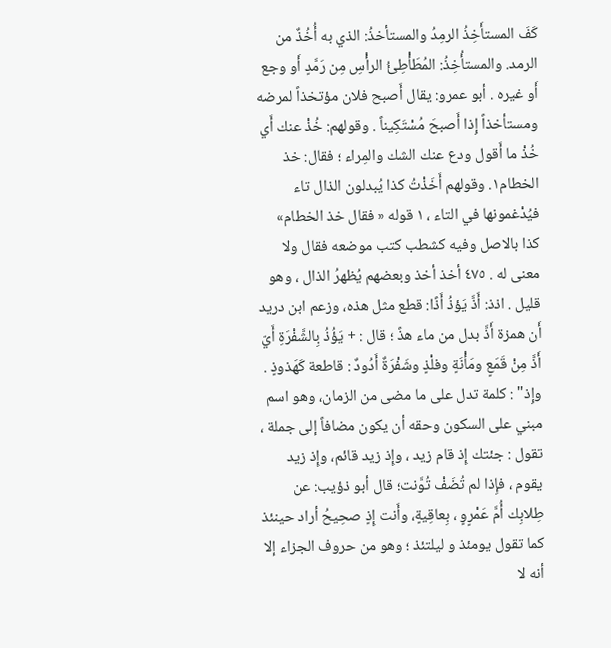كَفَ المستأَخِذُ الرمِدُ والمستأخذُ: الذي به أُخُذٌ من الرمد. والمستأُخِذُ: المُطَأْطِئُ الرأْسِ مِن رَمَّدٍ أَو وجع أَو غيره . أبو عمرو: يقال أَصبح فلان مؤتخذاً لمرضه ومستأخذاً إِذا أَصبحَ مُسْتَكِيناً . وقولهم: خُذْ عنك أَي خُذْ ما أَقول ودع عنك الشك والمِراء ؛ فقال: خذ الخطام١. وقولهم أَخَذْتُ كذا يُبدلون الذال تاء فيُدْغمونها في التاء ، ١ قوله « فقال خذ الخطام» كذا بالاصل وفيه كشطب كتب موضعه فقال ولا معنى له . ٤٧٥ أخذ أخذ وبعضهم يُظهرُ الذال ، وهو قليل . اذذ: أَذَّ يَؤذُ أَذًا: قطع مثل هذه، وزعم ابن دريد أَن همزة أَذَّ بدل من ماء هذً ؛ قال : + يَؤُذُ بِالشَّفْرَةِ أَيّ أَذَّ مِنْ قَمَعٍ ومَأْنَةٍ وفلْذٍ وشَفْرَةٌ أَدُودٌ : قاطعة كَهَذوذٍ . وإِذ" : كلمة تدل على ما مضى من الزمان، وهو اسم مبني على السكون وحقه أن يكون مضافاً إلى جملة ، تقول : جئتك إِذ قام زيد ، وإِذ زيد قائم، وإِذ زيد يقوم ، فإِذا لم تُضَفْ تُوَّنت؛ قال أبو ذؤيب: عن طِلابِك أُمَّ عَمْرٍوٍ ، بِعاقِيةٍ، وأَنت إِذٍ صحِيحُ أراد حينئذ کما تقول يومئذ و ليلتئذ ؛ وهو من حروف الجزاء إلا أنه لا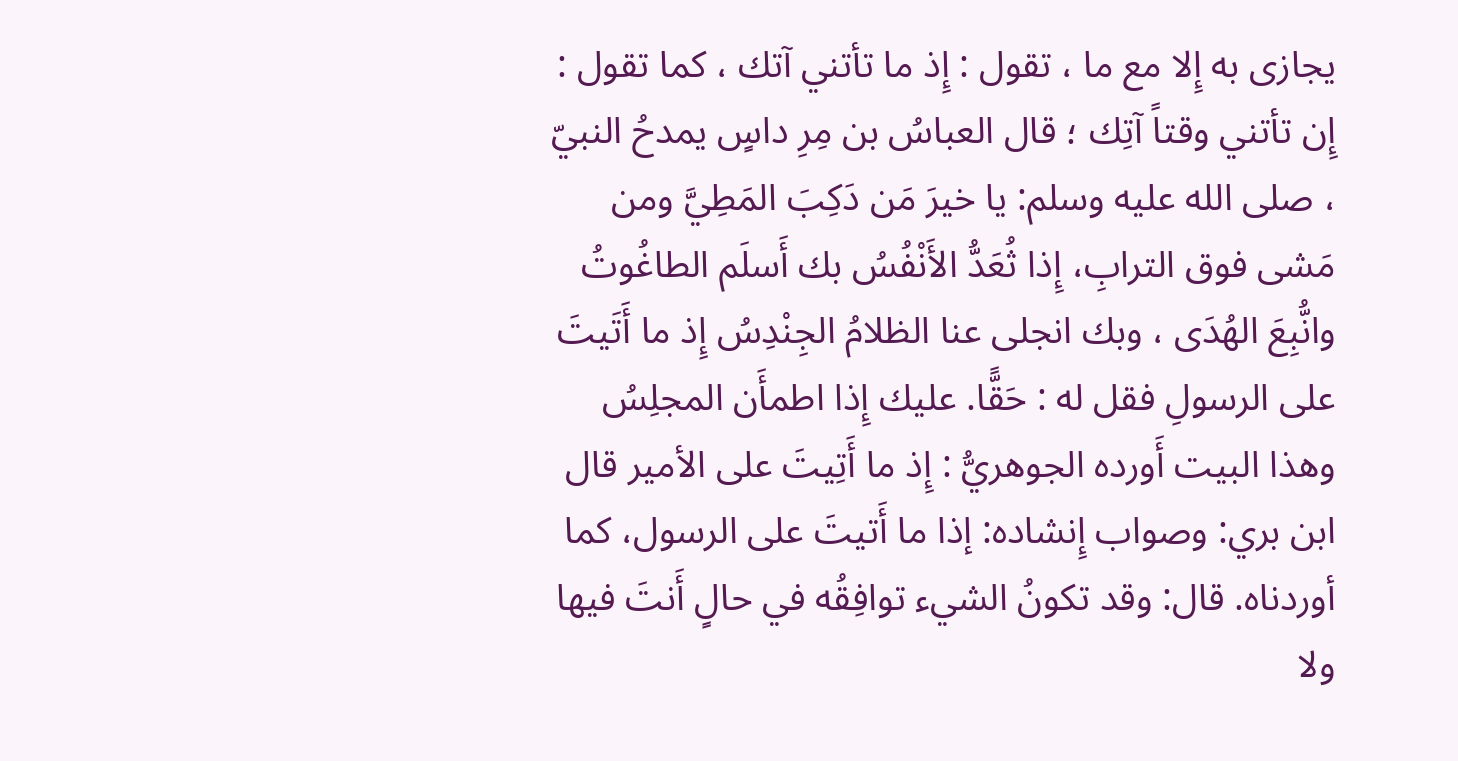يجازى به إِلا مع ما ، تقول : إِذ ما تأتني آتك ، كما تقول : إِن تأتني وقتاً آتِك ؛ قال العباسُ بن مِرِ داسٍ يمدحُ النبيّ ، صلى الله عليه وسلم: يا خيرَ مَن دَكِبَ المَطِيَّ ومن مَشى فوق الترابِ، إِذا ثُعَدُّ الأَنْفُسُ بك أَسلَم الطاغُوتُ وانُّبِعَ الهُدَى ، وبك انجلى عنا الظلامُ الجِنْدِسُ إِذ ما أَتَيتَ على الرسولِ فقل له : حَقًّا. عليك إِذا اطمأَن المجلِسُ وهذا البيت أَورده الجوهريُّ : إِذ ما أَتِيتَ على الأمير قال ابن بري: وصواب إِنشاده: إذا ما أَتيتَ على الرسول، كما أوردناه. قال: وقد تكونُ الشيء توافِقُه في حالٍ أَنتَ فيها ولا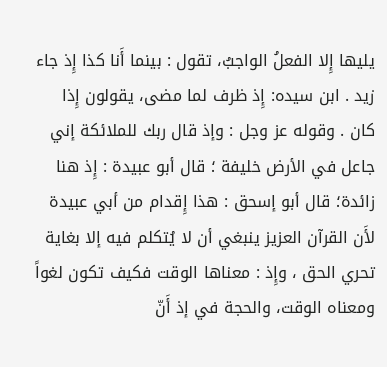يليها إِلا الفعلُ الواجبُ، تقول : بينما أَنا كذا إِذ جاء زيد . ابن سيده: إِذ ظرف لما مضى، يقولون إِذا كان . وقوله عز وجل : وإذ قال ربك للملائكة إني جاعل في الأرض خليفة ؛ قال أبو عبيدة : إِذ هنا زائدة؛ قال أبو إسحق : هذا إِقدام من أبي عبيدة لأَن القرآن العزيز ينبغي أن لا يُتكلم فيه إلا بغاية تحري الحق ، وإِذ : معناها الوقت فكيف تكون لغواً ومعناه الوقت، والحجة في إذ أَنّ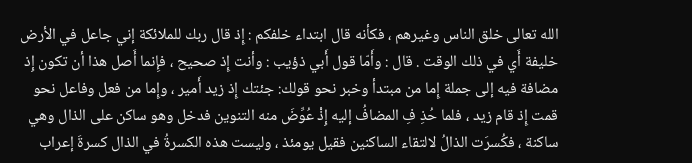الله تعالى خلق الناس وغيرهم ، فكأنه قال ابتداء خلفكم : إِذ قال ربك للملائكة إني جاعل في الأرض خليفة أَي في ذلك الوقت . قال : وأَمّا قول أَبي ذؤيب : وأنت إِذ صحيح ، فإِنما أَصل هذا أن تكون إِذ مضافة فيه إلى جملة إِما من مبتدأ وخبر نحو قولك: جئتك إِذ زيد أَمير ، وإِما من فعل وفاعل نحو قمت إِذ قام زيد ، فلما حُذِ فِ المضافُ إليه إِذْ عُوِّضَ منه التنوين فدخل وهو ساكن على الذال وهي ساكنة ، فكُسرَت الذالُ لالتقاء الساكنين فقيل يومئذ ، وليست هذه الكسرةُ في الذال كسرةَ إعراب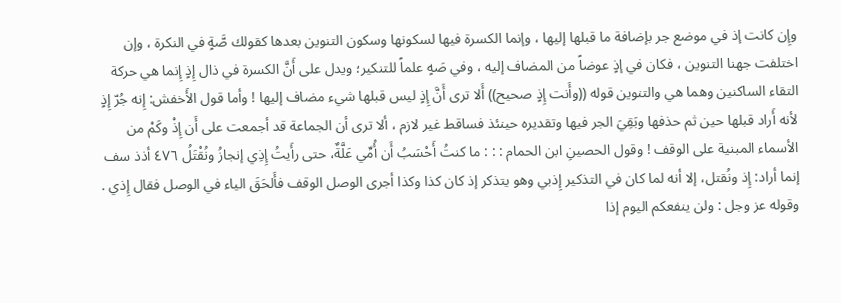وإِن كانت إذ في موضع جر بإضافة ما قبلها إليها ، وإنما الكسرة فيها لسكونها وسكون التنوين بعدها كقولك صَّةٍ في النكرة ، وإن اختلفت جهنا التنوين ، فكان في إذٍ عوضاً من المضاف إليه ، وفي صَهٍ علماً للتنكير؛ ويدل على أَنَّ الكسرة في ذال إِذٍ إِنما هي حركة التقاء الساكنين وهما هي والتنوين قوله ((وأَنت إِذٍ صحيح)) أَلا ترى أَنَّ إِذٍ ليس قبلها شيء مضاف إليها ! وأما قول الأَخفش: إِنه جُرّ إِذٍ لأنه أَراد قبلها حين ثم حذفها وبَقِيَ الجر فيها وتقديره حينئذ فساقط غير لازم ، ألا ترى أن الجماعة قد أجمعت على أَن إِذْ وكَمْ من الأسماء المبنية على الوقف ! وقول الحصينِ ابن الحمام : : : ما كنتُ أَحْسَبُ أَن أُمِّي عَلَّةٌ، حتى رأَيتُ إِذِي إنجازُ ونُقْتَلُ ٤٧٦ أذذ سف إنما أراد: إِذ ونُقتل، إلا أنه لما كان في التذكير إِذبي وهو يتذكر إذ كان كذا وكذا أجرى الوصل الوقف فأَلحَقَ الياء في الوصل فقال إِذي . وقوله عز وجل : ولن ينفعكم اليوم إذا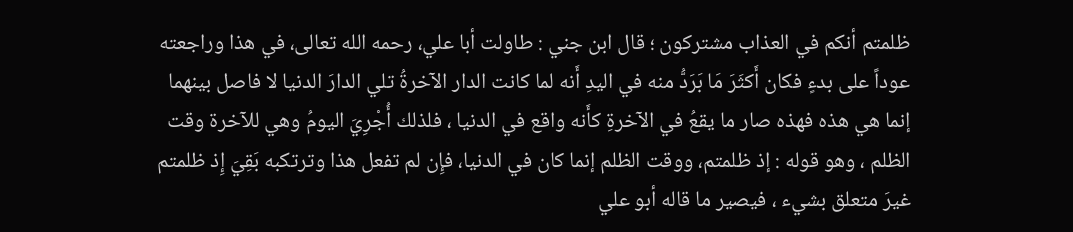ظلمتم أنكم في العذاب مشتركون ؛ قال ابن جني : طاولت أبا علي، رحمه الله تعالى، في هذا وراجعته عوداً على بدءٍ فكان أَكثَرَ مَا بَرَدُّ منه في اليدِ أَنه لما كانت الدار الآخرةُ تلي الدارَ الدنيا لا فاصل بينهما إنما هي هذه فهذه صار ما يقعُ في الآخرةِ كأَنه واقع في الدنيا ، فلذلك أُجْرِيَ اليومُ وهي للآخرة وقت الظلم ، وهو قوله : إذ ظلمتم، ووقت الظلم إنما كان في الدنيا، فإِن لم تفعل هذا وترتكبه بَقِيَ إِذ ظلمتم غيرَ متعلق بشيء ، فيصير ما قاله أبو علي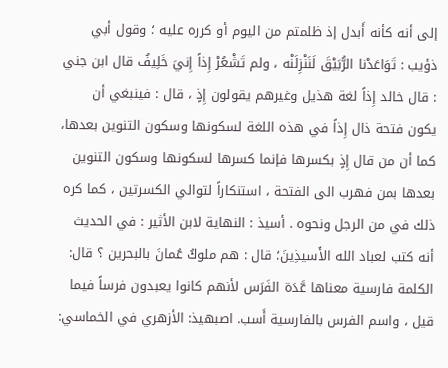إلى أنه كأنه أَبدل إذ ظلمتم من اليوم أو كرره عليه ؛ وقول أبي ذؤيب : تَوَاعَدْنا الرُّبَيْقَ لَنَنْزِلَنْه ، ولم تَشْعُرْ إِذاً إِنيَ خَلِيفُ قال ابن جني : قال خالد إِذاً لغة هذيل وغيرهم يقولون إِذٍ ، قال : فينبغي أن يكون فتحة ذال إِذاً في هذه اللغة لسكونها وسكون التنوين بعدها، كما أن من قال إِذٍ بكسرها فإنما كسرها لسكونها وسكون التنوين بعدها بمن فهرب الى الفتحة ، استنكاراً لتوالي الكسرتين ، كما كره ذلك في من الرجل ونحوه . أسيذ : النهاية لابن الأثير : في الحديث أنه كتب لعباد الله الأَسيذِينَ؛ قال : هم ملوكُ عُمانَ بالبحرين ؟ قال: الكلمة فارسية معناها عَّدَة الفَرَس لأنهم كانوا يعبدون فرساً فيما قيل ، واسم الفرس بالفارسية أَسب. اصبهيذ: الأزهري في الخماسي: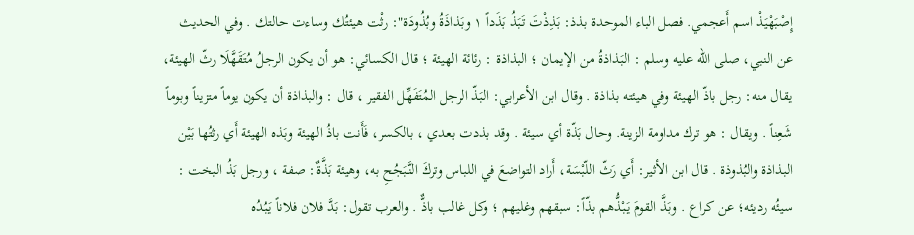إِصْبَهْيَذْ اسم أَعجمي. فصل الباء الموحدة بذذ: بَذِذْتَ تَبَذُ بَذَداً ١ وبَذاذَةُ وبُذُودَة": رثْت هيئتُك وساءت حالتك . وفي الحديث عن النبي، صلى الله عليه وسلم : البَذاذةُ من الإيمان ؛ البذاذة : رئائة الهيئة ؛ قال الكسائي: هو أن يكون الرجلُ مُتَقَهَّلَا رثّ الهيئة، يقال منه: رجل باذّ الهيئة وفي هيئته بذاذة . وقال ابن الأعرابي: البَذّ الرجل المُتَفَهِّل الفقير ، قال : والبذاذة أن يكون يوماً متزيناً وبوماً شَعِناً . ويقال : هو ترك مداومة الزينة. وحال بَذّة أي سيئة . وقد بذدت بعدي ، بالكسر، فَأَنت باذُ الهيئة وبَذه الهيئة أَي رثتُها بَيْن البذاذة والبُذوذة . قال ابن الأثير: أَي رَثّ اللّبْسَة، أَراد التواضعَ في اللباس وتركَ النَّبَجُحِ به، وهيئة بَذَّةٌ: صفة ، ورجل بَذُ البخت : سيئُه رديئه؛ عن كراع . وبَذَّ القومَ يَبْذُّهم بذّاً: سبقهم وغليهم ؛ وكل غالب باذٌّ . والعرب تقول: بَدَّ فلان فلاناً يَبُدُه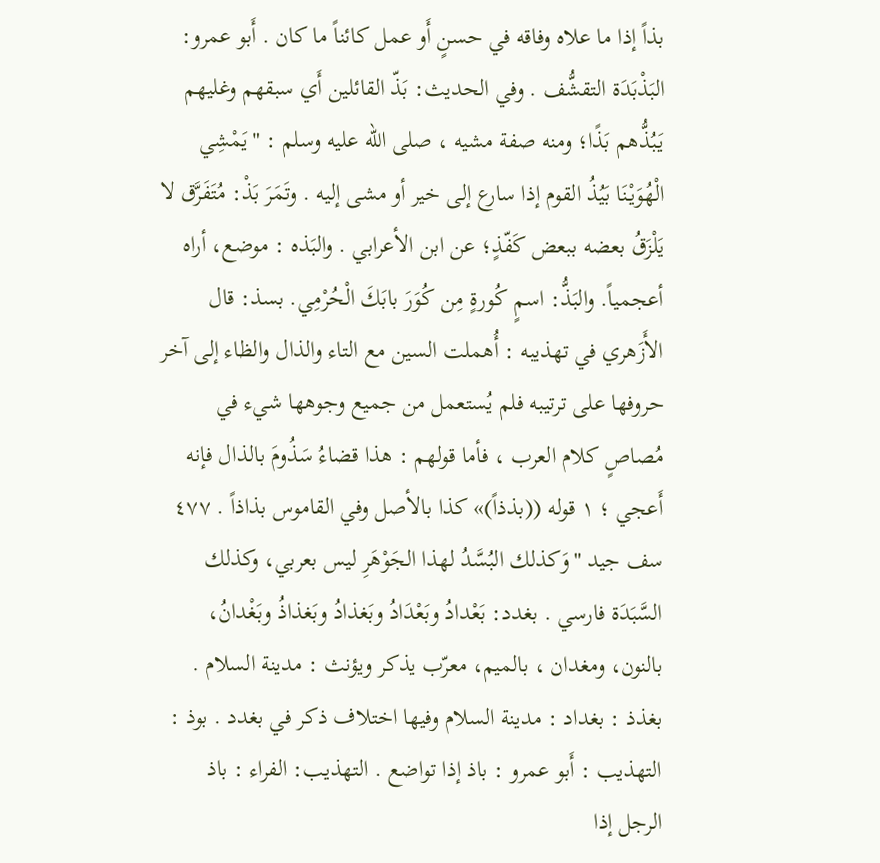بذاً إذا ما علاه وفاقه في حسنٍ أَو عمل كائناً ما كان . أَبو عمرو: البَذْبَدَة التقشُّف . وفي الحديث: بَذّ القائلين أَي سبقهم وغليهم يَبُذُّهم بَذًا؛ ومنه صفة مشيه ، صلى الله عليه وسلم : "يَمْشِي الْهُوَيْنَا بَيُذُ القوم إذا سارع إلى خير أو مشى إليه . وتَمَرَ بَذْ: مُتَفَرَّق لا يَلْزَقُ بعضه ببعض كَفّذٍ؛ عن ابن الأعرابي . والبَذه : موضع، أراه أعجمياً. والبَذُّ: اسمٍ كُورةٍ مِن كُوَرَ بابَكَ الْحُرْمِي. بسذ: قال الأَزَهري في تهذيبه : أُهملت السين مع التاء والذال والظاء إلى آخر حروفها على ترتيبه فلم يُستعمل من جميع وجوهها شيء في مُصاصٍ كلام العرب ، فأما قولهم : هذا قضاءُ سَذُومَ بالذال فإنه أَعجي ؛ ١ قوله ((بذذاً)» كذا بالأصل وفي القاموس بذاذاً . ٤٧٧ سف جيد "وَكذلك البُسَّدُ لهذا الجَوْهَرِ ليس بعربي، وكذلك السَّبَدَة فارسي . بغدد: بَعْدادُ وبَعْدَادُ وبَغذادُ وبَغذاذُ وبَغْدانُ، بالنون، ومغدان ، بالميم، معرّب يذكر ويؤنث : مدينة السلام . بغذذ : بغداد : مدينة السلام وفيها اختلاف ذكر في بغدد . بوذ : التهذيب : أَبو عمرو : باذ إذا تواضع . التهذيب: الفراء : باذ الرجل إذا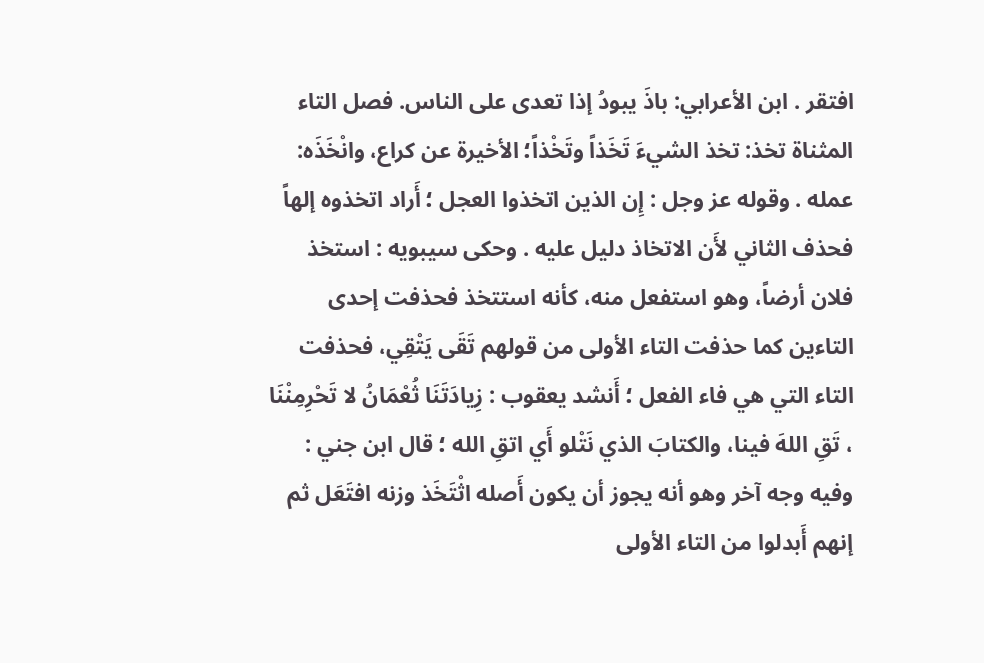افتقر . ابن الأعرابي: باذَ يبودُ إذا تعدى على الناس. فصل التاء المثناة تخذ: تخذ الشيءَ تَخَذاً وتَخْذاً؛ الأخيرة عن كراع، وانْخَذَه: عمله . وقوله عز وجل : إِن الذين اتخذوا العجل ؛ أَراد اتخذوه إلهاً فحذف الثاني لأَن الاتخاذ دليل عليه . وحكى سيبويه : استخذ فلان أرضاً، وهو استفعل منه، كأنه استتخذ فحذفت إحدى التاءين كما حذفت التاء الأولى من قولهم تَقَى يَتْقِي، فحذفت التاء التي هي فاء الفعل ؛ أَنشد يعقوب : زِيادَتَنَا ثُعْمَانُ لا تَحْرِمِنْنَا ، تَقِ اللهَ فينا، والكتابَ الذي نَتْلو أَي اتقِ الله ؛ قال ابن جني : وفيه وجه آخر وهو أنه يجوز أن يكون أَصله اثْتَخَذ وزنه افتَعَل ثم إنهم أَبدلوا من التاء الأولى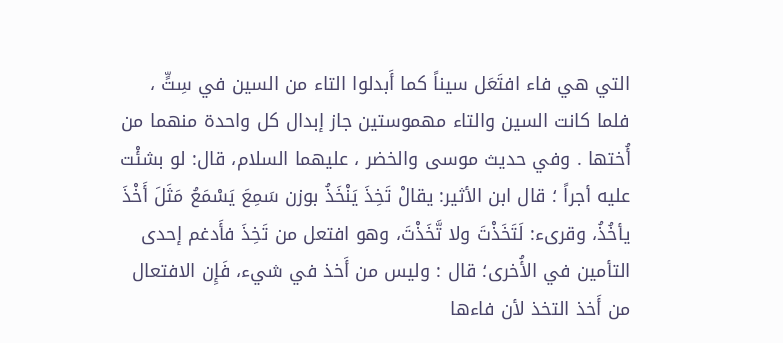التي هي فاء افتَعَل سيناً كما أَبدلوا التاء من السين في سِتٍّ ، فلما كانت السين والتاء مهموستين جاز إبدال كل واحدة منهما من أُختها . وفي حديث موسى والخضر ، عليهما السلام، قال: لو بشئْت عليه أجراً ؛ قال ابن الأثير: يقالْ تَخِذَ يَنْخَذُ بوزن سَمِعَ يَسْمَعُ مَثَلَ أَخْذَ يأخُذُ، وقرىء: لَتَخَذْتَ ولا تَّخَذْتَ، وهو افتعل من تَخِذَ فأَدغم إحدى التأمين في الأُخرى؛ قال : وليس من أَخذ في شيء، فَإِن الافتعال من أَخذ التخذ لأن فاءها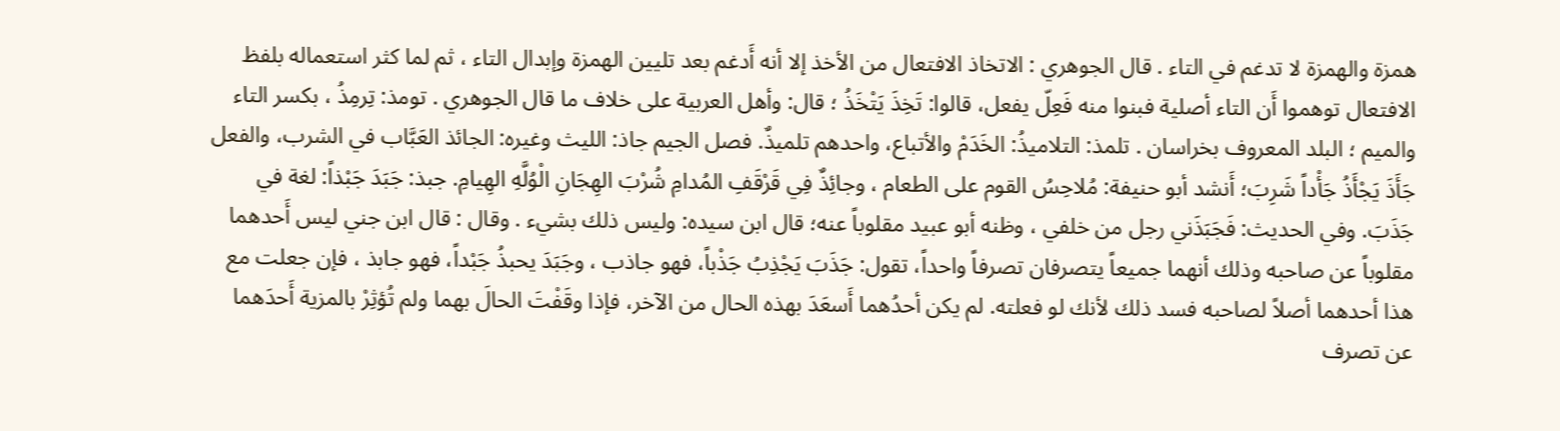همزة والهمزة لا تدغم في التاء . قال الجوهري : الاتخاذ الافتعال من الأخذ إلا أنه أَدغم بعد تليين الهمزة وإبدال التاء ، ثم لما كثر استعماله بلفظ الافتعال توهموا أَن التاء أصلية فبنوا منه فَعِلّ يفعل، قالوا: تَخِذَ يَتْخَذُ ؛ قال: وأهل العربية على خلاف ما قال الجوهري . تومذ: تِرمِذُ ، بكسر التاء والميم ؛ البلد المعروف بخراسان . تلمذ: التلاميذُ: الخَدَمْ والأتباع، واحدهم تلميذٌ. فصل الجيم جاذ: الليث وغيره: الجائذ العَبَّاب في الشرب، والفعل جَأَذَ يَجْأَذُ جَأْداً شَرِبَ؛ أَنشد أبو حنيفة: مُلاحِسُ القوم على الطعام ، وجائِذٌ فِي قَرْقَفِ المُدامِ شُرْبَ الهِجَانِ الْوُلَّهِ الهِيامِ. جبذ: جَبَدَ جَبْذاً: لغة في جَذَبَ. وفي الحديث: فَجَبَذَني رجل من خلفي ، وظنه أبو عبيد مقلوباً عنه؛ قال ابن سيده: وليس ذلك بشيء . وقال : قال ابن جني ليس أَحدهما مقلوباً عن صاحبه وذلك أنهما جميعاً يتصرفان تصرفاً واحداً، تقول: جَذَبَ يَجْذِبُ جَذْباً، فهو جاذب ، وجَبَدَ يحبذُ جَبْداً، فهو جابذ ، فإن جعلت مع هذا أحدهما أصلاً لصاحبه فسد ذلك لأنك لو فعلته. لم يكن أحدُهما أَسعَدَ بهذه الحال من الآخر، فإذا وقَفْتَ الحالَ بهما ولم تُؤثِرْ بالمزية أَحدَهما عن تصرف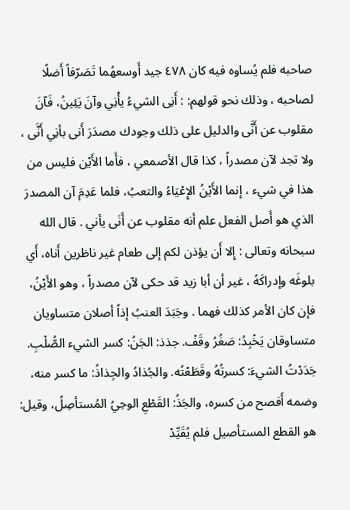صاحبه فلم يُساوه فيه كان ٤٧٨ جيد أَوسعهُما تَصَرّفاً أَضلًا لصاحبه ، وذلك نحو قولهم: : أَنِى الشيءُ يأْنِي وآنَ يَئِينُ، فَآنَ مقلوب عن أَنَّى والدليل على ذلك وجودك مصدَرَ أَنى بأنِي أَنَّى ، ولا تجد لآن مصدراً ، كذا قال الأصمعي ، فأَما الأَيْن فليس من هذا في شيء ، إنما الأَيْنُ الإِعْيَاءُ والتعبُ، فلما عَدِمَ آن المصدرَ الذي هو أَصل الفعل علم أنه مقلوب عن أَنَى يأني . قال الله سبحانه وتعالى : إِلا أَن يؤذن لكم إلى طعام غير ناظرين أَناه، أَي بلوغَه وإدراكَهُ ، غير أن أبا زيد قد حكى لآن مصدراً ، وهو الأَيْنُ، فإن كان الأمر كذلك فهما . وجَبَدَ العنبُ إذاً أصلان متساويان متساوقان يَخْبِدُ: صَغُرُ وقَفْ. جذذ: الجَنُ: كسر الشيء الصُّلْبِ. جَدَدْتُ الشيءَ: كسرتُهُ وقَطَعْتُه. والجُذادُ والجِذاذُ: ما كسر منه، وضمه أَفصح من كسره، والجَذُ: القَطْعِ الوحِيُ المُستأصِلُ، وقيل: هو القطع المستأصيل فلم يُقَيِّدْ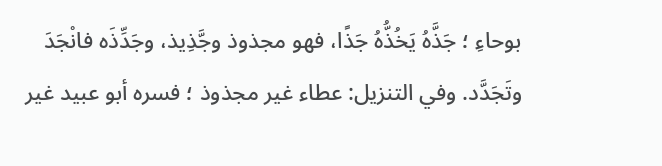بوحاءِ ؛ جَذَّهُ يَخُذُّهُ جَذًا، فهو مجذوذ وجَّذِيذ، وجَدِّذَه فانْجَدَ وتَجَدَّد. وفي التنزيل: عطاء غير مجذوذ ؛ فسره أبو عبيد غير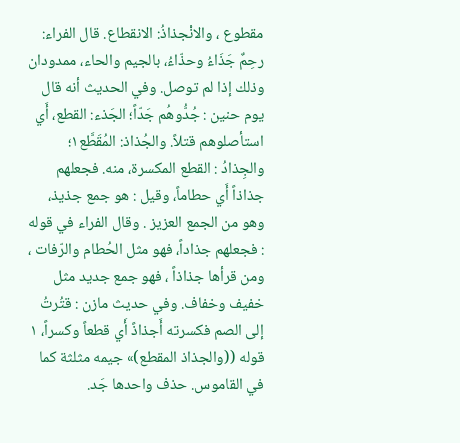مقطوع ، والانْجذاذُ: الانقطاع. قال الفراء: رحِمٌ جَذَاءُ وحذّاءُ، بالجيم والحاء، ممدودان وذلك إذا لم توصل. وفي الحديث أنه قال يوم حنين : جُدُّوهُم جَدّاً؛ الجَذء: القطع، أَي استأصلوهم قتلاً. والجُذاذ: المُقَطَّع١؛ والجِذادُ : القطع المكسرة، منه. فجعلهم جذاذاً أَي حطاماً، وقيل : هو جمع جذيذ، وهو من الجمع العزيز . وقال الفراء في قوله : فجعلهم جذاداً، فهو مثل الحُطام والرّفات ، ومن قرأها جذاذاً ، فهو جمع جديد مثل خفيف وخفاف. وفي حديث مازن : قتُرتُ إلى الصم فكسرته أَجذاذً أَي قطعاً وكسراً، ١ قوله ((والجذاذ المقطع)» جيمه مثلثة كما في القاموس. حذف واحدها جَد.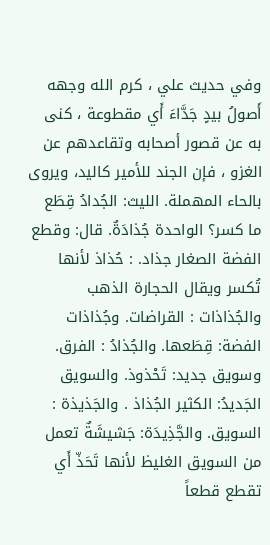وفي حديث علي ، كرم الله وجهه أَصولُ بيدٍ جَدَّاءَ أَي مقطوعة ، كنى به عن قصور أصحابه وتقاعدهم عن الغزو ، فإن الجند للأمير كاليد، ويروى بالحاء المهملة. الليث: الجُدادُ قِطَع ما كسر؟ الواحدة جُذادَةٌ. قال: وقطع الفضة الصغار جذاد. : حُذاذ لأنها تُكسر ويقال الحجارة الذهب والجُذاذات : القراضات. وجُذاذات الفضة: قِطَعها. والجُذادُ : الفرق. وسويق جديد: تَحْذوذ. والسويق الجَديدُ: الكثير الجُذاذ . والجَذيذة : السويق. والجَّذِيدَة: جَشيشَةٌ تعمل من السويق الغليظ لأنها تَحَذّ أَي تقطع قطعاً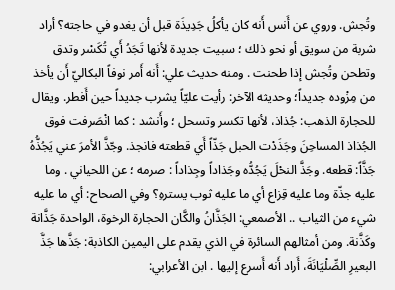وتُجش. وروي عن أَنس أَنه كان يأكلُ جَدِيذَة قبل أن يغدو في حاجته؟ أراد شربة من سويق أو نحو ذلك ؛ سبيت جديدة لأنها تَجَدُ أَي تُكَسْر وتدق وتطحن وتُجش إذا طحنت . ومنه حديث علي: أَنه أَمر نوفاً البكاليّ أَن يأخذ من مِزْوده جديداً؛ وحديثه الآخر: رأيت عليّاً يشرب جديداً حين أَفطر. ويقال للحجارة الذهب: جُذاذ، لأنها تكسر وتسحل ؛ وأَنشد : كما انْصَرفت فوق الجُذاذ المساحِنَ وجَذَدْت الحبل جَذّاً أَي قطعته فانجذ. وجّذَّ الأمرَ عني يَجُذُّهُ جَذَّاً: قطعه. وجَذَّ النحْلَ يَجُدُّه وجَذاداً وجِذاداً : صرمه ؛ عن اللحياني . وما عليه جذّة وما عليه قِزاع أي ما عليه ثوب يسترهِ؟ وفي الصحاح: أي ما عليه شيء من الثياب .. الأصمعي: الجَذَّانُ والكَّان الحجارة الرخوة، الواحدة جَذَّانة وكَذَّنة. ومن أمثالهم السائرة في الذي يقدم على اليمين الكاذبة: جَذَّها جَذَّ البعيرِ الصِّلْيَانَةَ، أَراد أَنه أَسرع إليها . ابن الأعرابي: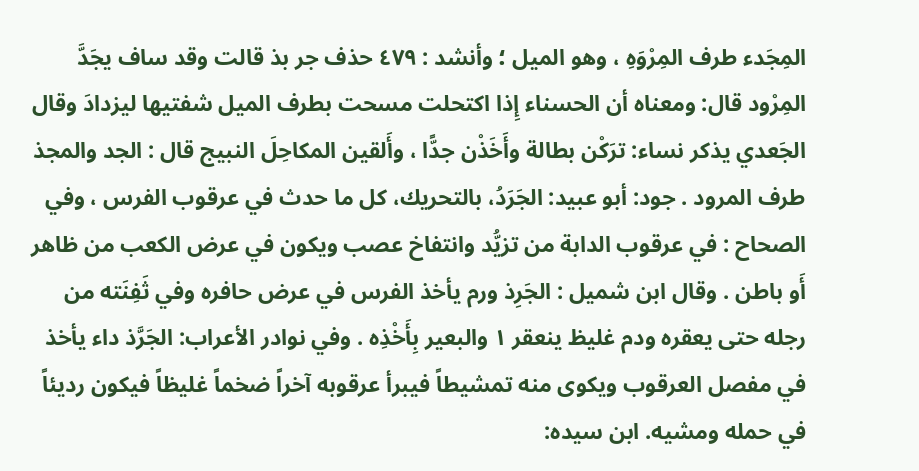المِجَدء طرف المِرْوَهِ ، وهو الميل ؛ وأنشد : ٤٧٩ حذف جر بذ قالت وقد ساف يجَدَّ المِرْود قال: ومعناه أن الحسناء إِذا اكتحلت مسحت بطرف الميل شفتيها ليزدادَ وقال الجَعدي يذكر نساء: ترَكْن بطالة وأَخَذْن جدًّا ، وأَلقين المكاحِلَ النبيج قال : الجد والمجذ طرف المرود . جود: أبو عبيد: الجَرَدُ، بالتحريك، كل ما حدث في عرقوب الفرس ، وفي الصحاح : في عرقوب الدابة من تزيُّد وانتفاخ عصب ويكون في عرض الكعب من ظاهر أَو باطن . وقال ابن شميل : الجَرِذ ورم يأخذ الفرس في عرض حافره وفي ثَفِنَته من رجله حتى يعقره ودم غليظ ينعقر ١ والبعير بِأَخْذِه . وفي نوادر الأعراب: الجَرَّذ داء يأخذ في مفصل العرقوب ويكوى منه تمشيطاً فيبرأ عرقوبه آخراً ضخماً غليظاً فيكون رديئاً في حمله ومشيه. ابن سيده: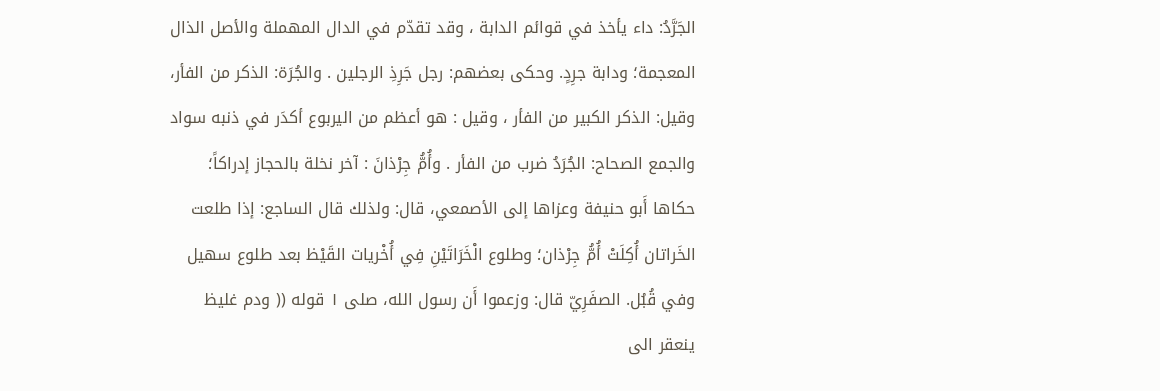الجَرَّدُ: داء يأخذ في قوائم الدابة ، وقد تقدّم في الدال المهملة والأصل الذال المعجمة؛ ودابة جرِدٍ. وحكى بعضهم: رجل جَرِذِ الرجلين . والجُرَة: الذكر من الفأر، وقيل: الذكر الكبير من الفأر ، وقيل : هو أعظم من اليربوع أكدَر في ذنبه سواد والجمع الصحاح: الجُرَدُ ضرب من الفأر . وأُمُّ جِرْذانَ : آخر نخلة بالحجاز إدراكاً؛ حكاها أَبو حنيفة وعزاها إلى الأصمعي، قال: ولذلك قال الساجع: إذا طلعت الخَراتان أُكِلَتْ أُمُّ جِرْذان؛ وطلوع الْخَرَاتَيْنِ فِي أُخْريات القَيْظ بعد طلوع سهيل وفي قُبُل. الصفَرِيّ قال: وزعموا أَن رسول الله، صلى ١ قوله (( ودم غليظ ينعقر الى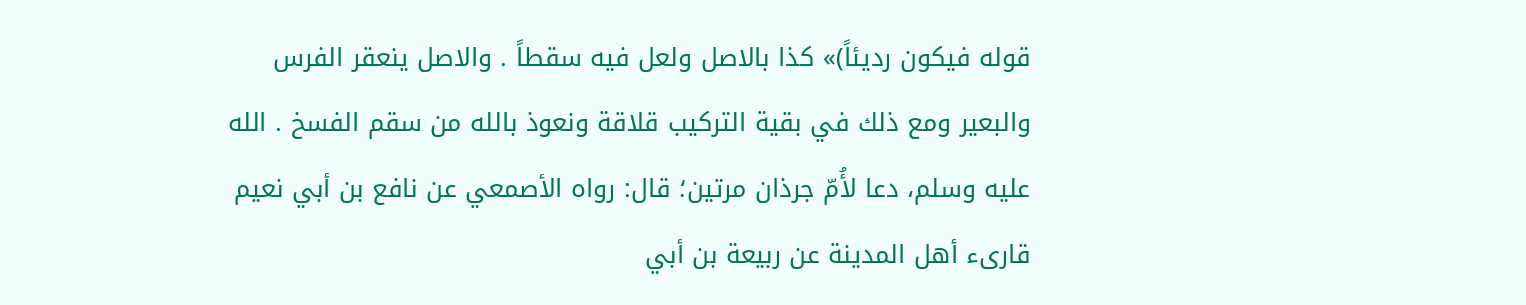قوله فيكون رديئاً)» كذا بالاصل ولعل فيه سقطاً . والاصل ينعقر الفرس والبعير ومع ذلك في بقية التركيب قلاقة ونعوذ بالله من سقم الفسخ . الله عليه وسلم، دعا لأُمّ جرذان مرتين؛ قال: رواه الأصمعي عن نافع بن أبي نعيم قارىء أهل المدينة عن ربيعة بن أبي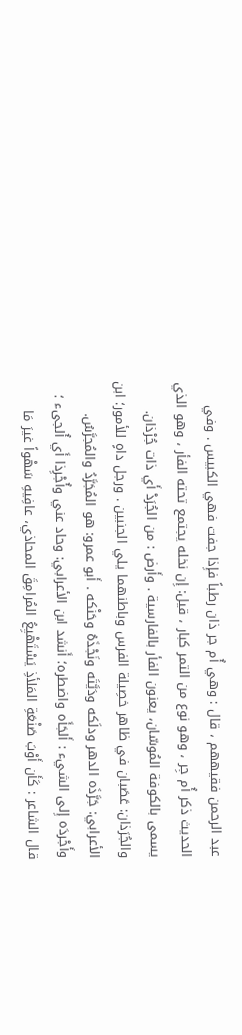عبد الرحمن فقيههم ، قال : وهي أُم جر ذان رطباً فإِذا جفت فهي الكبيس . وفي الحديث ذكر أُم جِر ، وهو نوع من التمر كبار ، قيل: إِن نخله يجتمع تحته الفأر ، وهو الذي يسمى بالكوفة المُوسّان، يعنون الفأر بالفارسية . وأَرض : من الجُرَدْ أَي ذات جُرْذان. والجُرَذان: عَصَبان في ظاهر خصِيلة الفرس وباطنهما يلي الجنبين . ورجل داهٍ للأمور؛ ابن الأعرابي: جَرَّذَه الدهر ودلَكه ودَيَّتَه ونَجْذَهُ وحَنْكه . أَبو عمرو: هو المُجَرَّدُ والمُجرَّسُ. وأَجْردَه إِلى الشيء : أَلجَأَه واضطره؛ أَنشد ابن الأعرابي: وحاد عني وأُجْرِذا أَي أُلجىء ؛ قال الشاعر : كَأَن أَوْبَ صَنْعَةِ المَلأذِ يَسْتَهْيِعُ المُرامِقَ المحاذي، عافِيهِ سَهْواً غيرَ مَا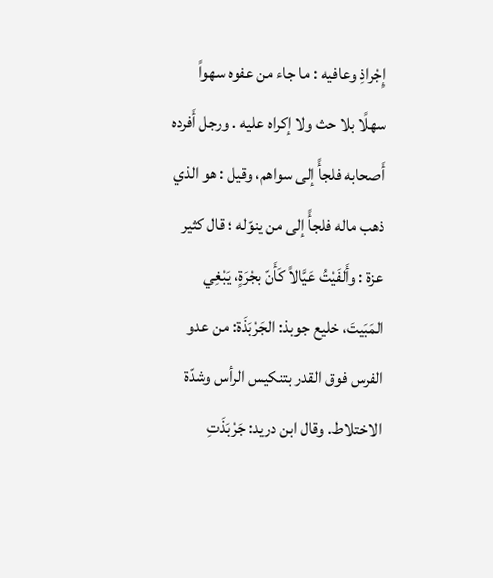إِجْراذِ وعافيه : ما جاء من عفوه سهواً سهلًا بلا حث ولا إكراه عليه . ورجل أَفرده أَصحابه فلجأً إلى سواهم، وقيل : هو الذي ذهب ماله فلجأً إلى من ينوّله ؛ قال كثير عزة : وأَلفَيْتُ عَيَّالاً كَأَنّ بجْرَةٍ، يَبْغِي المَبَيتَ، خليع جوبذ: الجَرْبَذَة: من عدو الفرس فوق القدر بتنكيس الرأس وشدّة الاختلاط. وقال ابن دريد: جَرْبَذَتِ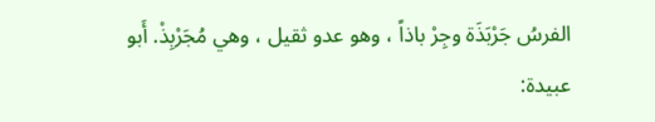الفرسُ جَرْبَذَة وجِرْ باذاً ، وهو عدو ثقيل ، وهي مُجَرْبِذْ. أَبو عبيدة: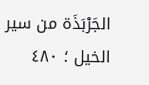الجَرْبَذَة من سير الخيل ؛ ٤٨٠